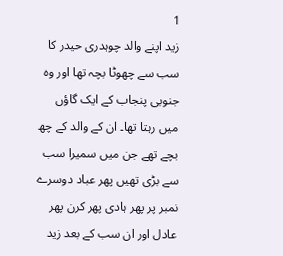1
زید اپنے والد چوہدری حیدر کا سب سے چھوٹا بچہ تھا اور وہ جنوبی پنجاب کے ایک گاؤں میں رہتا تھا۔ ان کے والد کے چھ بچے تھے جن میں سمیرا سب سے بڑی تھیں پھر عباد دوسرے نمبر پر پھر ہادی پھر کرن پھر عادل اور ان سب کے بعد زید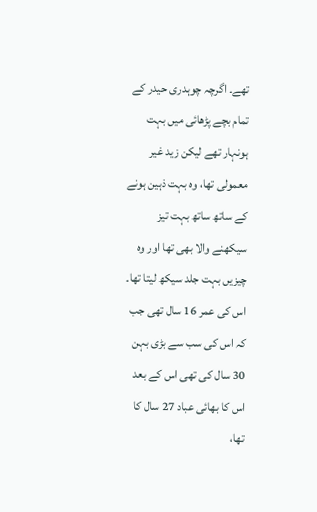تھے۔ اگرچہ چوہدری حیدر کے تمام بچے پڑھائی میں بہت ہونہار تھے لیکن زید غیر معمولی تھا، وہ بہت ذہین ہونے کے ساتھ ساتھ بہت تیز سیکھنے والا بھی تھا اور وہ چیزیں بہت جلد سیکھ لیتا تھا۔ اس کی عمر 16 سال تھی جب کہ اس کی سب سے بڑی بہن 30 سال کی تھی اس کے بعد اس کا بھائی عباد 27 سال کا تھا،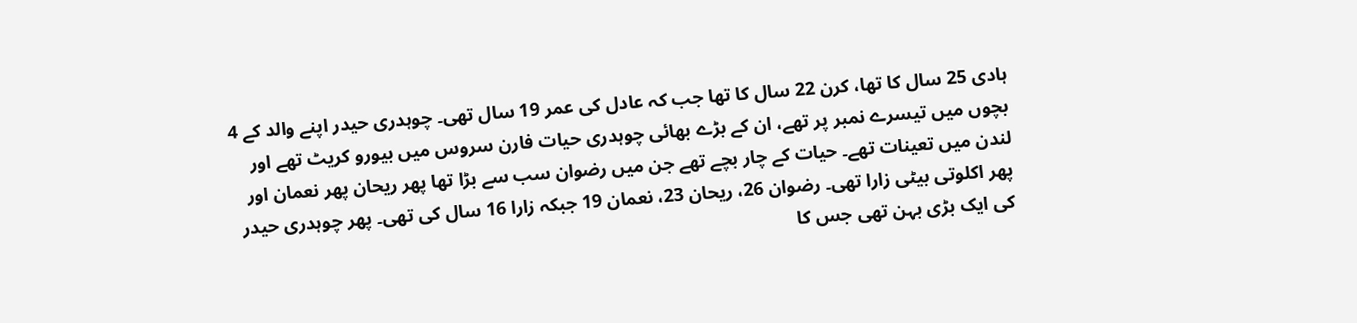ہادی 25 سال کا تھا، کرن 22 سال کا تھا جب کہ عادل کی عمر 19 سال تھی۔ چوہدری حیدر اپنے والد کے 4 بچوں میں تیسرے نمبر پر تھے، ان کے بڑے بھائی چوہدری حیات فارن سروس میں بیورو کریٹ تھے اور لندن میں تعینات تھے۔ حیات کے چار بچے تھے جن میں رضوان سب سے بڑا تھا پھر ریحان پھر نعمان اور پھر اکلوتی بیٹی زارا تھی۔ رضوان 26، ریحان 23، نعمان 19 جبکہ زارا 16 سال کی تھی۔ پھر چوہدری حیدر کی ایک بڑی بہن تھی جس کا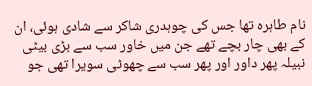نام طاہرہ تھا جس کی چوہدری شاکر سے شادی ہوئی، ان کے بھی چار بچے تھے جن میں خاور سب سے بڑی بیٹی نبیلہ پھر داور اور پھر سب سے چھوٹی سویرا تھی جو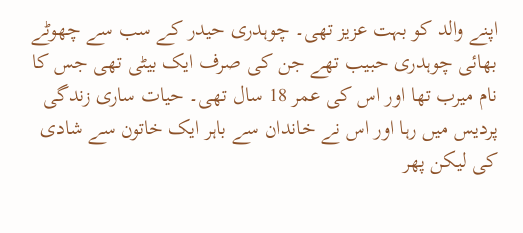اپنے والد کو بہت عزیز تھی۔ چوہدری حیدر کے سب سے چھوٹے بھائی چوہدری حبیب تھے جن کی صرف ایک بیٹی تھی جس کا نام میرب تھا اور اس کی عمر 18 سال تھی۔ حیات ساری زندگی پردیس میں رہا اور اس نے خاندان سے باہر ایک خاتون سے شادی کی لیکن پھر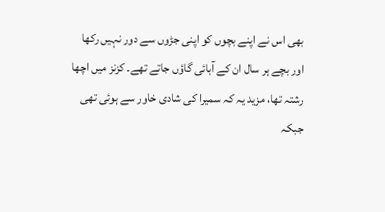بھی اس نے اپنے بچوں کو اپنی جڑوں سے دور نہیں رکھا اور بچے ہر سال ان کے آبائی گاؤں جاتے تھے۔ کزنز میں اچھا رشتہ تھا، مزید یہ کہ سمیرا کی شادی خاور سے ہوئی تھی جبکہ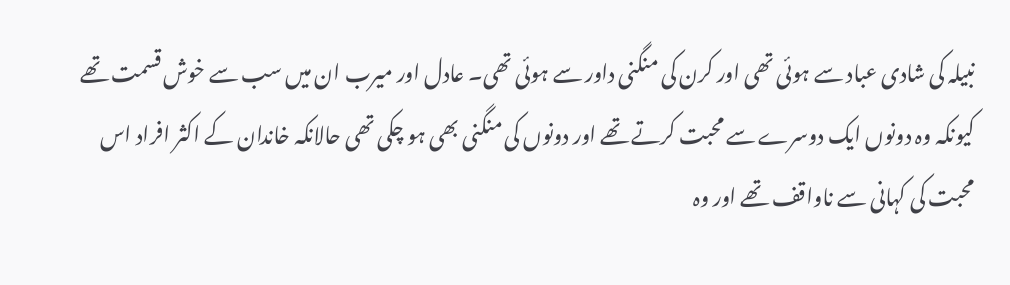نبیلہ کی شادی عباد سے ہوئی تھی اور کرن کی منگنی داور سے ہوئی تھی۔ عادل اور میرب ان میں سب سے خوش قسمت تھے کیونکہ وہ دونوں ایک دوسرے سے محبت کرتے تھے اور دونوں کی منگنی بھی ہو چکی تھی حالانکہ خاندان کے اکثر افراد اس محبت کی کہانی سے ناواقف تھے اور وہ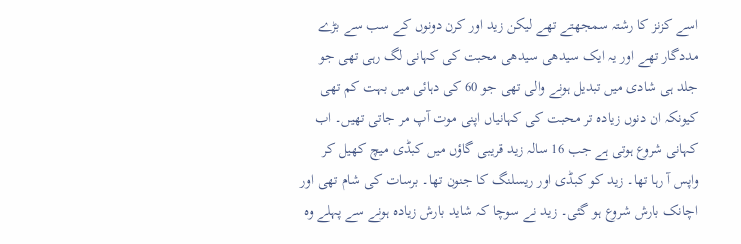اسے کزنز کا رشتہ سمجھتے تھے لیکن زید اور کرن دونوں کے سب سے بڑے مددگار تھے اور یہ ایک سیدھی سیدھی محبت کی کہانی لگ رہی تھی جو جلد ہی شادی میں تبدیل ہونے والی تھی جو 60 کی دہائی میں بہت کم تھی کیونکہ ان دنوں زیادہ تر محبت کی کہانیاں اپنی موت آپ مر جاتی تھیں۔ اب کہانی شروع ہوتی ہے جب 16 سالہ زید قریبی گاؤں میں کبڈی میچ کھیل کر واپس آ رہا تھا۔ زید کو کبڈی اور ریسلنگ کا جنون تھا۔ برسات کی شام تھی اور اچانک بارش شروع ہو گئی۔ زید نے سوچا کہ شاید بارش زیادہ ہونے سے پہلے وہ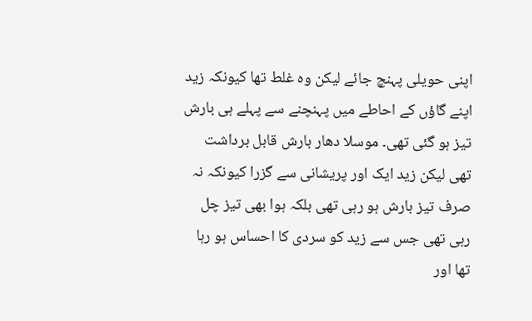اپنی حویلی پہنچ جائے لیکن وہ غلط تھا کیونکہ زید اپنے گاؤں کے احاطے میں پہنچنے سے پہلے ہی بارش تیز ہو گئی تھی۔ موسلا دھار بارش قابل برداشت تھی لیکن زید ایک اور پریشانی سے گزرا کیونکہ نہ صرف تیز بارش ہو رہی تھی بلکہ ہوا بھی تیز چل رہی تھی جس سے زید کو سردی کا احساس ہو رہا تھا اور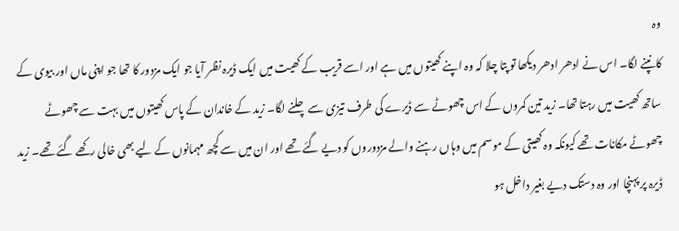وہ
کانپنے لگا۔ اس نے ادھر ادھر دیکھا تو پتا چلا کہ وہ اپنے کھیتوں میں ہے اور اسے قریب کے کھیت میں ایک ڈیرہ نظر آیا جو ایک مزدور کا تھا جو اپنی ماں اور بیوی کے ساتھ کھیت میں رہتا تھا۔ زید تین کمروں کے اس چھوٹے سے ڈیرے کی طرف تیزی سے چلنے لگا۔ زید کے خاندان کے پاس کھیتوں میں بہت سے چھوٹے چھوٹے مکانات تھے کیونکہ وہ کھیتی کے موسم میں وہاں رہنے والے مزدوروں کو دیے گئے تھے اور ان میں سے کچھ مہمانوں کے لیے بھی خالی رکھے گئے تھے۔ زید ڈیرہ پر پہنچا اور وہ دستک دیے بغیر داخل ہو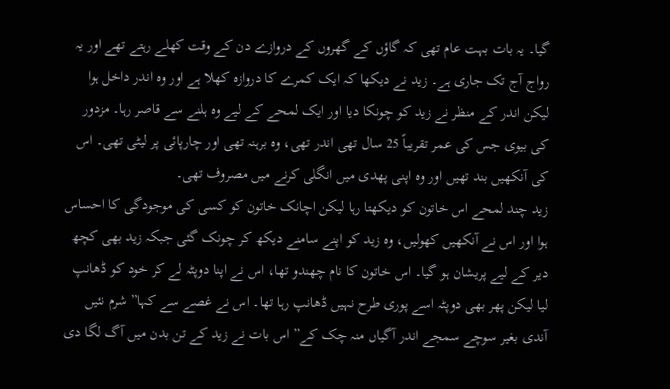گیا۔ یہ بات بہت عام تھی کہ گاؤں کے گھروں کے دروازے دن کے وقت کھلے رہتے تھے اور یہ رواج آج تک جاری ہے۔ زید نے دیکھا کہ ایک کمرے کا دروازہ کھلا ہے اور وہ اندر داخل ہوا لیکن اندر کے منظر نے زید کو چونکا دیا اور ایک لمحے کے لیے وہ ہلنے سے قاصر رہا۔ مزدور کی بیوی جس کی عمر تقریباً 25 سال تھی اندر تھی، وہ برہنہ تھی اور چارپائی پر لیٹی تھی۔ اس کی آنکھیں بند تھیں اور وہ اپنی پھدی میں انگلی کرنے میں مصروف تھی۔
زید چند لمحے اس خاتون کو دیکھتا رہا لیکن اچانک خاتون کو کسی کی موجودگی کا احساس ہوا اور اس نے آنکھیں کھولیں، وہ زید کو اپنے سامنے دیکھ کر چونک گئی جبکہ زید بھی کچھ دیر کے لیے پریشان ہو گیا۔ اس خاتون کا نام چھندو تھا، اس نے اپنا دوپٹہ لے کر خود کو ڈھانپ لیا لیکن پھر بھی دوپٹہ اسے پوری طرح نہیں ڈھانپ رہا تھا۔ اس نے غصے سے کہا” شرم نئیں آندی بغیر سوچے سمجے اندر آگیاں منہ چک کے” اس بات نے زید کے تن بدن میں آگ لگا دی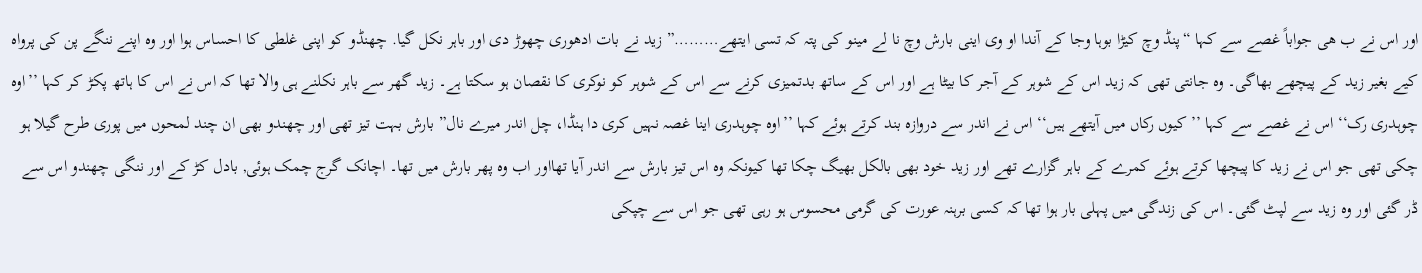اور اس نے ب ھی جواباً غصے سے کہا “پنڈ وچ کیڑا بوہا وجا کے آندا او وی اینی بارش وچ نا لے مینو کی پتہ کہ تسی ایتھے………” زید نے بات ادھوری چھوڑ دی اور باہر نکل گیا. چھنڈو کو اپنی غلطی کا احساس ہوا اور وہ اپنے ننگے پن کی پرواہ کیے بغیر زید کے پیچھے بھاگی۔ وہ جانتی تھی کہ زید اس کے شوہر کے آجر کا بیٹا ہے اور اس کے ساتھ بدتمیزی کرنے سے اس کے شوہر کو نوکری کا نقصان ہو سکتا ہے۔ زید گھر سے باہر نکلنے ہی والا تھا کہ اس نے اس کا ہاتھ پکڑ کر کہا ’’اوہ چوہدری رک‘‘ اس نے غصے سے کہا ’’کیوں رکاں میں آیتھے ہیں‘‘ اس نے اندر سے دروازہ بند کرتے ہوئے کہا ’’اوہ چوہدری اینا غصہ نہیں کری دا ہنڈا، چل اندر میرے نال” بارش بہت تیز تھی اور چھندو بھی ان چند لمحوں میں پوری طرح گیلا ہو چکی تھی جو اس نے زید کا پیچھا کرتے ہوئے کمرے کے باہر گزارے تھے اور زید خود بھی بالکل بھیگ چکا تھا کیونکہ وہ اس تیز بارش سے اندر آیا تھااور اب وہ پھر بارش میں تھا۔ اچانک گرج چمک ہوئی, بادل کڑ کے اور ننگی چھندو اس سے ڈر گئی اور وہ زید سے لپٹ گئی۔ اس کی زندگی میں پہلی بار ہوا تھا کہ کسی برہنہ عورت کی گرمی محسوس ہو رہی تھی جو اس سے چپکی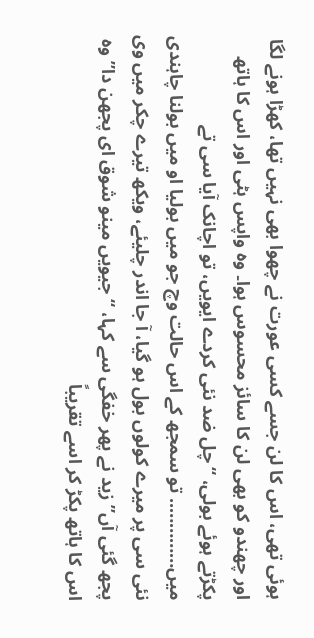ہوئی تھی، اس کا لن جسے کسی عورت نے چھوا بھی نہیں تھا، کھڑا ہونے لگا اور چھندو کو بھی لن کا سائز محسوس ہوا۔ وہ واپس ہٹی اور اس کا ہاتھ پکڑتے ہوئے بولی، “چل ضد نئی کردے ایویں، تو اچانک آیا سی تے میں………….. تو سمجھ کے اس حالت وچ جو میں بولیا او میں بولنا چاہندی نئی سی پر میرے کولوں بول ہو گیا، آ جا اندر چلیئے، ویکھ تیرے چکر میں وی پجھ گئی آں” زید نے پھر خفگی سے کہا، “جیویں مینو شوق ای پجھن دا” وہ اس کا ہاتھ پکڑ کر اسے تقریباً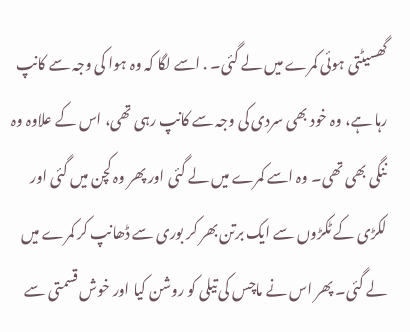گھسیٹتی ہوئی کمرے میں لے گئی۔ . اسے لگا کہ وہ ہوا کی وجہ سے کانپ رہا ہے، وہ خود بھی سردی کی وجہ سے کانپ رہی تھی، اس کے علاوہ وہ ننگی بھی تھی۔ وہ اسے کمرے میں لے گئی اور پھر وہ کچن میں گئی اور لکڑی کے ٹکڑوں سے ایک برتن بھر کر بوری سے ڈھانپ کر کمرے میں لے گئی۔ پھر اس نے ماچس کی تیلی کو روشن کیا اور خوش قسمتی سے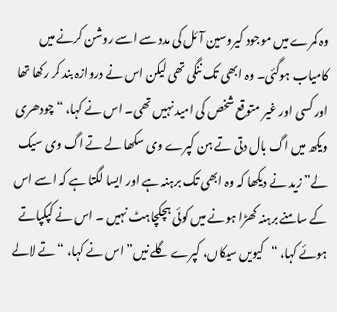وہ کمرے میں موجود کیروسین آئل کی مدد سے اسے روشن کرنے میں کامیاب ہوگئی۔ وہ ابھی تک ننگی تھی لیکن اس نے دروازہ بند کر رکھا تھا اور کسی اور غیر متوقع شخص کی امید نہیں تھی۔ اس نے کہا، “چودھری ویکھ میں اگ بال دتی تے ہن کپرے وی سکھا لے تے اگ وی سیک لے” زید نے دیکھا کہ وہ ابھی تک برہنہ ہے اور ایسا لگتا ہے کہ اسے اس کے سامنے برہنہ کھڑا ہونے میں کوئی ہچکچاہٹ نہیں ۔ اس نے کپکپاتے ہوئے کہا، “کیویں سیکاں، کپرے گلے نیں” اس نے کہا، “تے لالے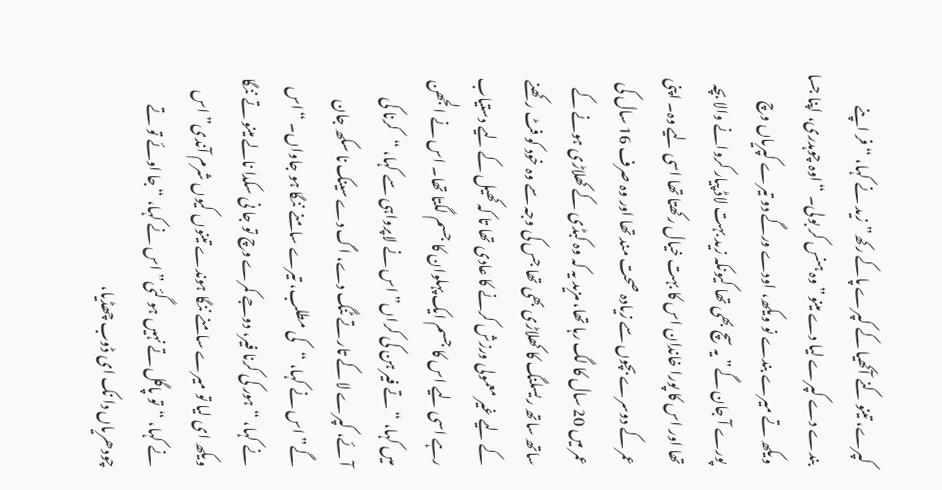کپرے، تینو کنے آکھیا کے کپرے پاکے رکھ” زید نے کہا، “فر اپنے بندے دے کپرے لیا دے مینو” وہ ہنس کر بولی۔ “اوہ چوہدری، اپنا جسا ویکھ تے میرے بندے نو ویکھ، اودے ورگے دو تیرے کپریاں وچ پورے آ جان گے” یہ سچ بھی تھا کیونکہ زید بہت لاڈ پیار کروانے والا بچہ تھا اور اس کا پورا خاندان اس کا بہت خیال رکھتا تھا اسی لیے وہ۔ اپنی عمر کے دوسرے بچوں سے زیادہ صحت مند تھا اور وہ صرف 16 سال کی عمر میں 20 سال کا لگ رہا تھا، مزید یہ کہ وہ کبڈی کے کھلاڑی ہونے کے ساتھ ساتھ ریسلنگ کا کھلاڑی بھی تھا جس کی وجہ سے وہ خود کو فٹ رکھنے کے لیے غیر معمولی ورزش کرنے کا عادی تھا تا کہ کھیل کے لیے دستیاب رہے اسی لیے اس کا جسم ایک پہلوان کا جسم لگتا تھا۔ اس نے الجھن میں کہا، “تے فیر ہن کی کراں” اس نے لاپرواہی سے کہا، “کرنا کی آئے، کپرے لا کے تار تے ٹنگ دے، اگ دے سینک نا سکھ جان گے” اس نے کہا، “کی مطلب، تیرے سامنے ننگا ہو جاواں۔ “اس نے کہا، “ہور کی کرنا فیر، دوجے کمرے وچ تو جا نی سکدا نالے مینو تے ننگا ویکھ ای لیا تو میرے سامنے ننگا ہوندے تینوں کیوں شرم آندی” اس نے کہا، “تو پاگل تے نہیں ہو گئی” اس نے کہا، “جا اوئے تو تے چودھریاں دا نک ای ڈوب چھڈیا،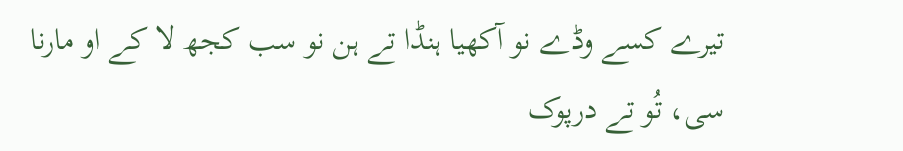تیرے کسے وڈے نو آکھیا ہنڈا تے ہن نو سب کجھ لا کے او مارنا سی، تُو تے درپوک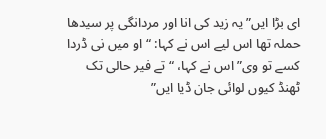ای بڑا ایں” یہ زید کی انا اور مردانگی پر سیدھا حملہ تھا اس لیے اس نے کہا: “او میں نی ڈردا کسے تو وی” اس نے کہا، “تے فیر حالی تک ٹھنڈ کیوں لوائی جان ڈیا ایں”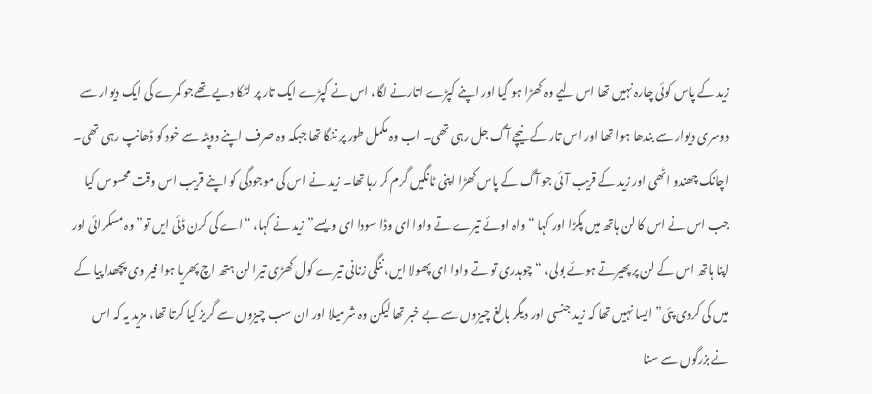زید کے پاس کوئی چارہ نہیں تھا اس لیے وہ کھڑا ہو گیا اور اپنے کپڑے اتارنے لگا، اس نے کپڑے ایک تار پر لٹکا دیے تھےجو کمرے کی ایک دیوار سے دوسری دیوار سے بندھا ہوا تھا اور اس تار کے نیچے آگ جل رہی تھی۔ اب وہ مکمل طور پر ننگا تھا جبکہ وہ صرف اپنے دوپٹہ سے خود کو ڈھانپ رہی تھی۔ اچانک چھندو اٹھی اور زید کے قریب آئی جو آگ کے پاس کھڑا اپنی ٹانگیں گرم کر رہا تھا۔ زید نے اس کی موجودگی کو اپنے قریب اس وقت محسوس کیا جب اس نے اس کا لن ہاتھ میں پکڑا اور کہا “واہ اوئے تیرے تے واوا ای وڈا سودا ای ویسے” زید نے کہا، “اے کی کرن ڈئی ایں تو” وہ مسکرائی اور اپنا ہاتھ اس کے لن پر پھیرتے ہوئے بولی، “چوہدری تو تے واوا ای پھولا ایں، ننگی زنانی تیرے کول کھڑی تیرا لن ہتھ اچ پھریا ہوا فیر وی پچھدا پیا کے میں کی کردی پئی” ایسا نہیں تھا کہ زید جنسی اور دیگر بالغ چیزوں سے بے خبر تھا لیکن وہ شرمیلا اور ان سب چیزوں سے گریز کیا کرتا تھا، مزید یہ کہ اس نے بزرگوں سے سنا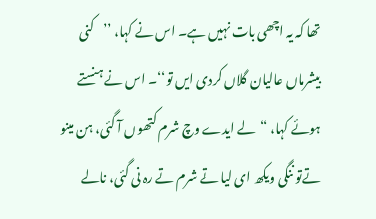تھا کہ یہ اچھی بات نہیں ہے۔ اس نے کہا، ’’کنی بیشرماں عالیان گلاں کردی ایں تو‘‘۔ اس نے ہنستے ہوئے کہا، “لے ایدے وچ شرم کتھوں آ گئی، ہن مینو تےتو ننگی ویکھ ای لیا تے شرم تے رہ نی گئی، نالے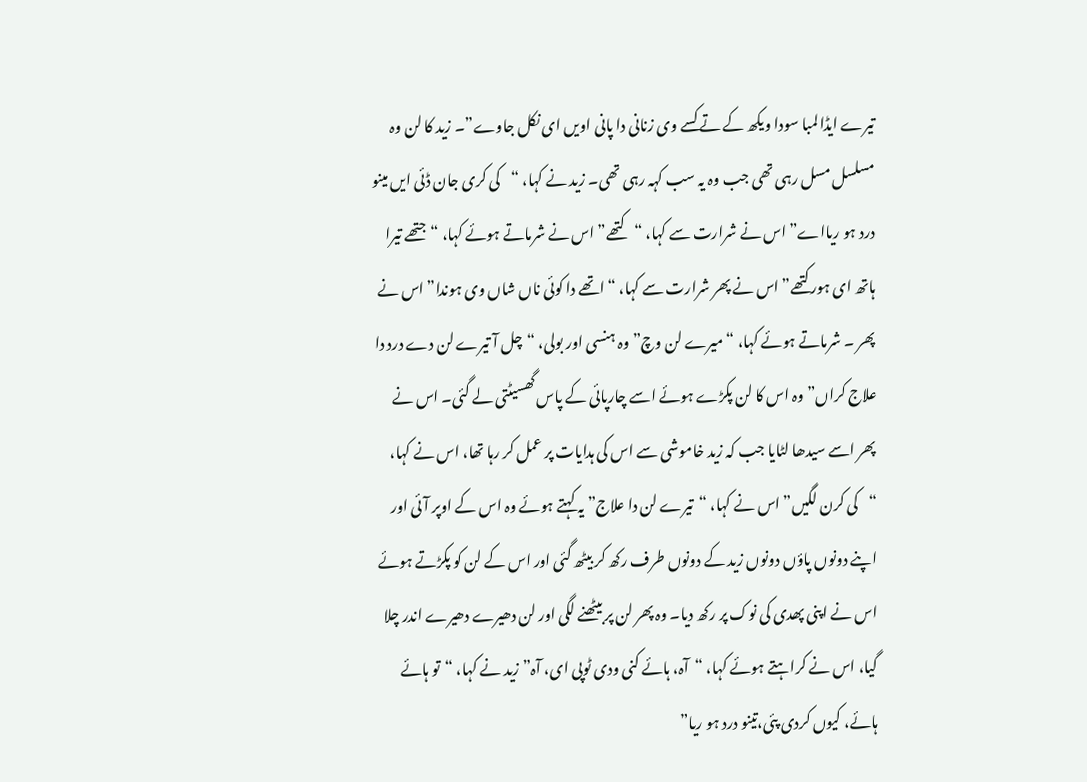تیرے ایڈا لمبا سودا ویکھ کے تے کسے وی زنانی دا پانی اویں ای نکل جاوے”۔ زید کا لن وہ مسلسل مسل رہی تھی جب وہ یہ سب کہہ رہی تھی۔ زید نے کہا، “کی کری جان ڈئی ایں مینو درد ہو ریااے” اس نے شرارت سے کہا، “کتھے” اس نے شرماتے ہوئے کہا، “جتھے تیرا ہاتھ ای ہور کتھے” اس نے پھر شرارت سے کہا، “اتھے دا کوئی ناں شاں وی ہوندا” اس نے پھر ۔ شرماتے ہوئے کہا، “میرے لن وچ” وہ ہنسی اور بولی، “چل آ تیرے لن دے درد دا علاج کراں” وہ اس کا لن پکڑے ہوئے اسے چارپائی کے پاس گھسیٹتی لے گئی۔ اس نے پھر اسے سیدھا لٹایا جب کہ زید خاموشی سے اس کی ہدایات پر عمل کر رہا تھا، اس نے کہا، “کی کرن لگیں” اس نے کہا، “تیرے لن دا علاج” یہ کہتے ہوئے وہ اس کے اوپر آئی اور اپنے دونوں پاؤں دونوں زید کے دونوں طرف رکھ کر بیٹھ گئی اور اس کے لن کو پکڑتے ہوئے اس نے اپنی پھدی کی نوک پر رکھ دیا۔ وہ پھر لن پر بیٹھنے لگی اور لن دھیرے دھیرے اندر چلا گیا، اس نے کراہتے ہوئے کہا، “آہ، ہائے کنی ودی ٹوپی ای، آہ” زید نے کہا، “تو ہائے ہائے، کیوں کردی پئی،تینو درد ہو ریا”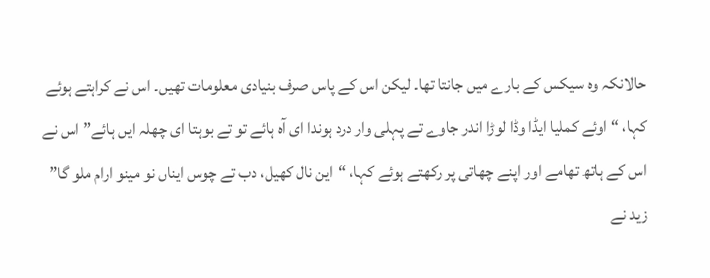حالانکہ وہ سیکس کے بارے میں جانتا تھا۔ لیکن اس کے پاس صرف بنیادی معلومات تھیں۔ اس نے کراہتے ہوئے کہا، “اوئے کملیا ایڈا وڈا لوڑا اندر جاوے تے پہلی وار درد ہوندا ای آہ ہائے تو تے بوہتا ای چھلہ ایں ہائے” اس نے اس کے ہاتھ تھامے اور اپنے چھاتی پر رکھتے ہوئے کہا، “این نال کھیل، دب تے چوس ایناں نو مینو ارام ملو گا” زید نے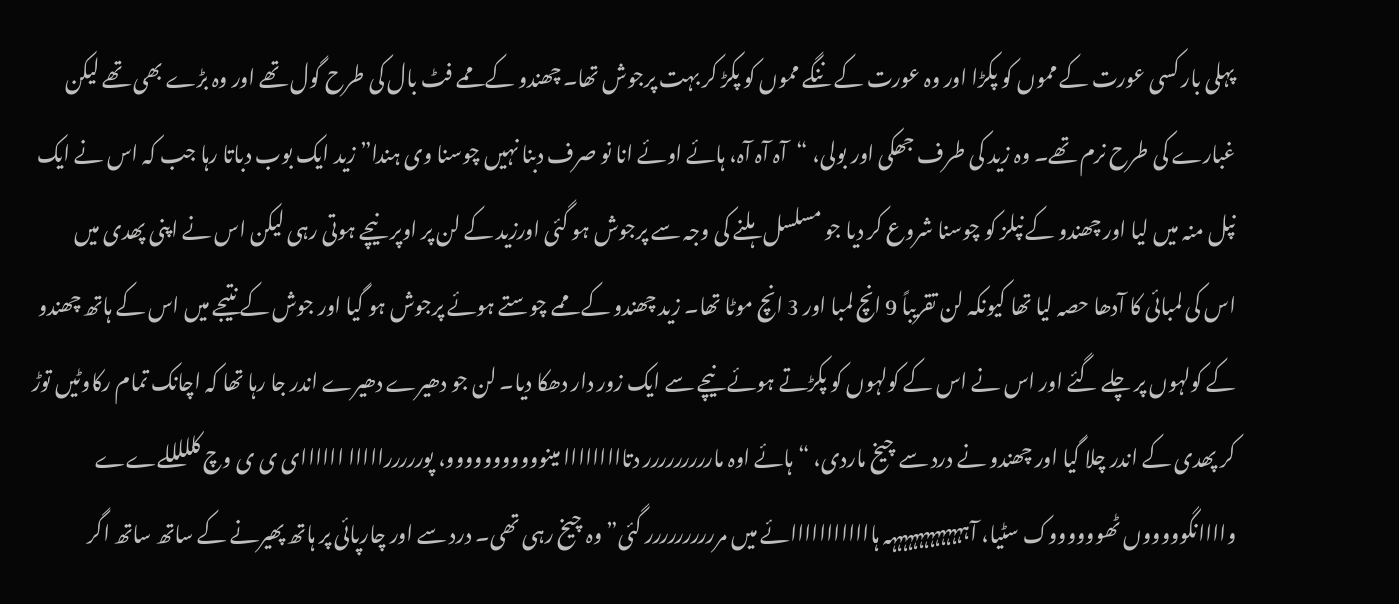پہلی بار کسی عورت کے مموں کو پکڑا اور وہ عورت کے ننگے مموں کو پکڑ کر بہت پرجوش تھا۔ چھندو کے ممے فٹ بال کی طرح گول تھے اور وہ بڑے بھی تھے لیکن غبارے کی طرح نرم تھے۔ وہ زید کی طرف جھکی اور بولی، “آہ آہ آہ، ہائے اوئے انا نو صرف دبنا نہیں چوسنا وی ہندا” زید ایک بوب دباتا رہا جب کہ اس نے ایک نپل منہ میں لیا اور چھندو کے نپلز کو چوسنا شروع کر دیا جو مسلسل ہلنے کی وجہ سے پرجوش ہو گئی اورزید کے لن پر اوپر نیچے ہوتی رہی لیکن اس نے اپنی پھدی میں اس کی لمبائی کا آدھا حصہ لیا تھا کیونکہ لن تقریباً 9 انچ لمبا اور 3 انچ موٹا تھا۔ زید چھندو کے ممے چوستے ہوئے پرجوش ہو گیا اور جوش کے نتیجے میں اس کے ہاتھ چھندو کے کولہوں پر چلے گئے اور اس نے اس کے کولہوں کو پکڑتے ہوئے نیچے سے ایک زور دار دھکا دیا۔ لن جو دھیرے دھیرے اندر جا رہا تھا کہ اچانک تمام رکاوٹیں توڑ کر پھدی کے اندر چلا گیا اور چھندو نے درد سے چیخ ماردی، “ہائے اوہ ماررررررررر دتااااااااا مینووووووووووو، پورررررااااا اااااای ی ی وچ کلللللےےے واااانگوووووں ٹھووووووک سٹیا، آہہہہہہہہہہہہہہہ ہاااااااااااائے میں مرررررررررر گئی” وہ چیخ رہی تھی۔ درد سے اور چارپائی پر ہاتھ پھیرنے کے ساتھ ساتھ اگر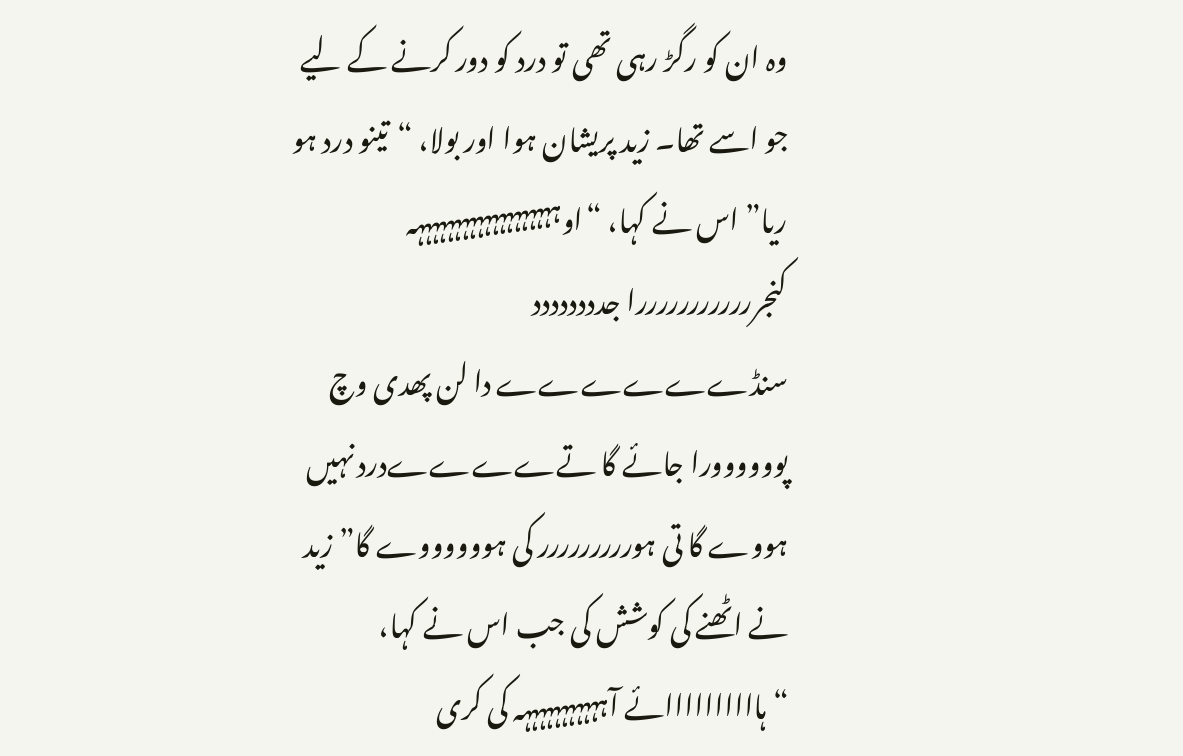وہ ان کو رگڑ رہی تھی تو درد کو دور کرنے کے لیے جو اسے تھا۔ زید پریشان ہوا اور بولا، “تینو درد ہو ریا” اس نے کہا، “اوہہہہہہہہہہہہہہہہہہہہ کنجررررررررررررا جدددددددد سنڈےےےےےے دا لن پھدی وچ پوووووورا جائے گا تےےےےےدرد نہیں ہووے گا تی ہوررررررررر کی ہووووووے گا” زید نے اٹھنے کی کوشش کی جب اس نے کہا، “ہاااااااااائے آہہہہہہہہہہہہ کی کری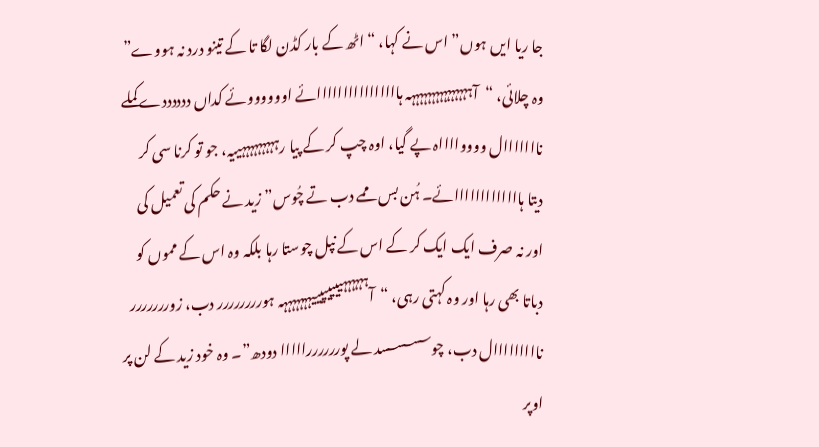جا ریا ایں ہوں” اس نے کہا، “اٹھ کے بار کڈن لگا تا کے تینو درد نہ ہووے” وہ چلائی، “آہہہہہہہہہہہہہہہہ ہاااااااااااااااائے اووووووئے کداں ددددددے کملے نااااااال ووووااااہ پے گیا، اوہ چپ کر کے پیا رہہہہہہہہہییہ، جو تو کرنا سی کر دیتا ہااااااااااااائے۔ ہُن بس ممے دب تے چُوس” زید نے حکم کی تعمیل کی اور نہ صرف ایک ایک کر کے اس کے نپل چوستا رہا بلکہ وہ اس کے مموں کو دباتا بھی رہا اور وہ کہتی رہی، “آہہہہہہییییییییہہہہہہہہ ہورررررررر دب، زوررررررر نااااااااال دب، چوسسسسسسد لے پوررررررااااا دودھ”۔ وہ خود زید کے لن پر اوپر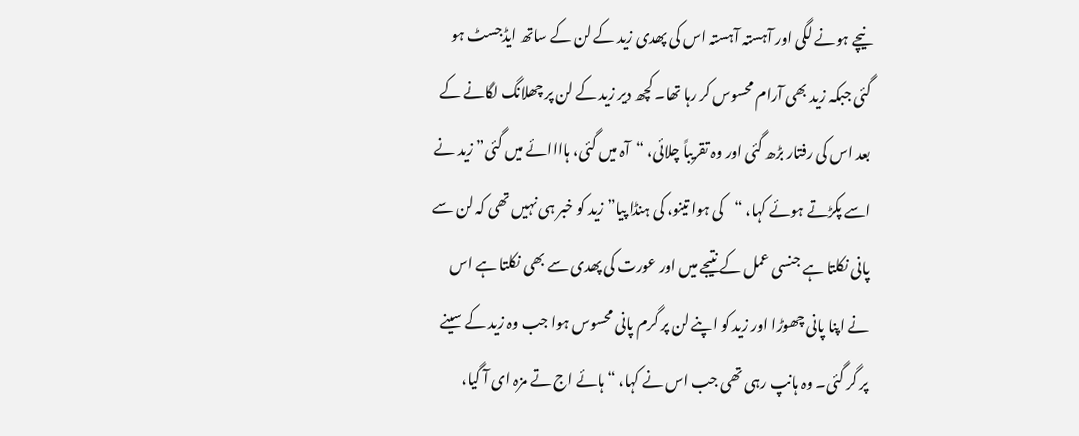نیچے ہونے لگی اور آہستہ آہستہ اس کی پھدی زید کے لن کے ساتھ ایڈجسٹ ہو گئی جبکہ زید بھی آرام محسوس کر رہا تھا۔ کچھ دیر زید کے لن پر چھلانگ لگانے کے بعد اس کی رفتار بڑھ گئی اور وہ تقریباً چلائی، “آہ میں گئی، ہاااائے میں گئی” زید نے اسے پکڑتے ہوئے کہا، “کی ہوا تینو، کی ہنڈا پیا” زید کو خبر ہی نہیں تھی کہ لن سے پانی نکلتا ہے جنسی عمل کے نتیجے میں اور عورت کی پھدی سے بھی نکلتا ہے اس نے اپنا پانی چھوڑا اور زید کو اپنے لن پر گرم پانی محسوس ہوا جب وہ زید کے سینے پر گر گئی۔ وہ ہانپ رہی تھی جب اس نے کہا، “ہائے اج تے مزہ ای آ گیا،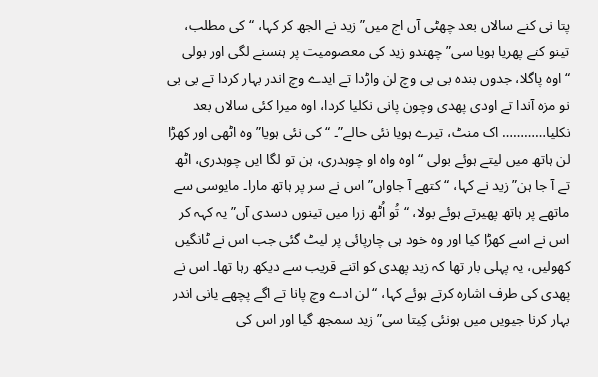پتا نی کنے سالاں بعد چھٹی آں اج میں” زید نے الجھ کر کہا، “کی مطلب، تینو کنے پھریا ہویا سی” چھندو زید کی معصومیت پر ہنسنے لگی اور بولی “اوہ پاگلا، جدوں بندہ بی بی وچ لن واڑدا تے ایدے وچ اندر بہار کردا تے بی بی نو مزہ آندا تے اودی پھدی وچون پانی نکلیا کردا، اوہ میرا کئی سالاں بعد نکلیا………… اک منٹ، تیرے ہویا نئی حالے”۔ “کی نئی ہویا” وہ اٹھی اور کھڑا لن ہاتھ میں لیتے ہوئے بولی “اوہ واہ او چوہدری، ہن تو لگا ایں چوہدری، اٹھ تے آ جا ہن” زید نے کہا، “کتھے آ جاواں” اس نے سر پر ہاتھ مارا۔ مایوسی سے ماتھے پر ہاتھ پھیرتے ہوئے بولا، “تُو اُٹھ زرا میں تینوں دسدی آں” یہ کہہ کر اس نے اسے کھڑا کیا اور وہ خود ہی چارپائی پر لیٹ گئی جب اس نے ٹانگیں کھولیں، یہ پہلی بار تھا کہ زید پھدی کو اتنے قریب سے دیکھ رہا تھا۔ اس نے پھدی کی طرف اشارہ کرتے ہوئے کہا، “لن ادے وچ پانا تے اگے پچھے یانی اندر بہار کرنا جیویں میں ہونئی کِیتا سی” زید سمجھ گیا اور اس کی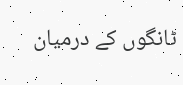ٹانگوں کے درمیان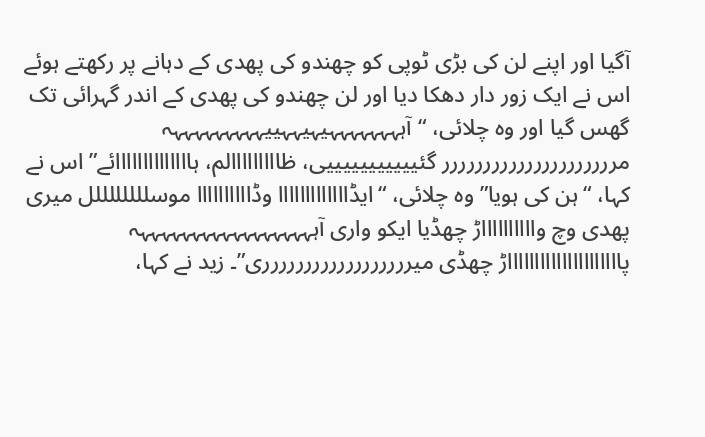آگیا اور اپنے لن کی بڑی ٹوپی کو چھندو کی پھدی کے دہانے پر رکھتے ہوئے اس نے ایک زور دار دھکا دیا اور لن چھندو کی پھدی کے اندر گہرائی تک گھس گیا اور وہ چلائی، “آہہہہہہہہیہیہہییہہہہہہہہہہ مررررررررررررررررررررر گئیییییییییییی، ظااااااااالم، ہاااااااااااااائے” اس نے کہا، “ہن کی ہویا” وہ چلائی، “ایڈااااااااااااا وڈاااااااااا موسللللللللل میری پھدی وچ وااااااااااڑ چھڈیا ایکو واری آہہہہہہہہہہہہہہہہہہہ پاااااااااااااااااااااڑ چھڈی میرررررررررررررررررری”۔ زید نے کہا،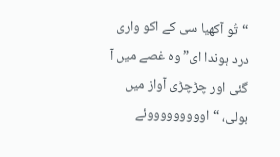“تُو آکھیا سی کے اکو واری درد ہوندا ای” وہ غصے میں آ گئی اور چڑچڑی آواز میں بولی، “اوووووووووئے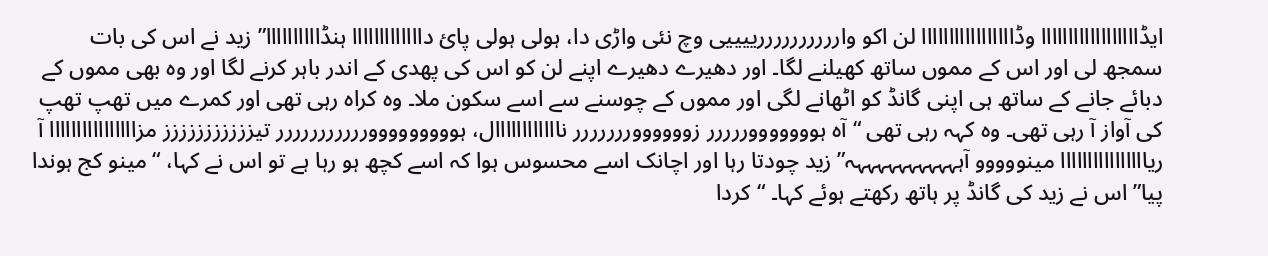ایڈاااااااااااااااااا وڈااااااااااااااااا لن اکو واررررررررررییییی وچ نئی واڑی دا، ہولی ہولی پائ دااااااااااااا ہنڈاااااااااا” زید نے اس کی بات سمجھ لی اور اس کے مموں ساتھ کھیلنے لگا۔ اور دھیرے دھیرے اپنے لن کو اس کی پھدی کے اندر باہر کرنے لگا اور وہ بھی مموں کے دبائے جانے کے ساتھ ہی اپنی گانڈ کو اٹھانے لگی اور مموں کے چوسنے سے اسے سکون ملا۔ وہ کراہ رہی تھی اور کمرے میں تھپ تھپ کی آواز آ رہی تھی۔ وہ کہہ رہی تھی “آہ ہوووووووررررر زووووووررررررر ناااااااااااال، ہوووووووووررررررررررر تیززززززززززز مزاااااااااااااااا آ ریاااااااااااااااا مینووووو آہہہہہہہہہہہہ” زید چودتا رہا اور اچانک اسے محسوس ہوا کہ اسے کچھ ہو رہا ہے تو اس نے کہا، “مینو کج ہوندا پیا” اس نے زید کی گانڈ پر ہاتھ رکھتے ہوئے کہا۔ “کردا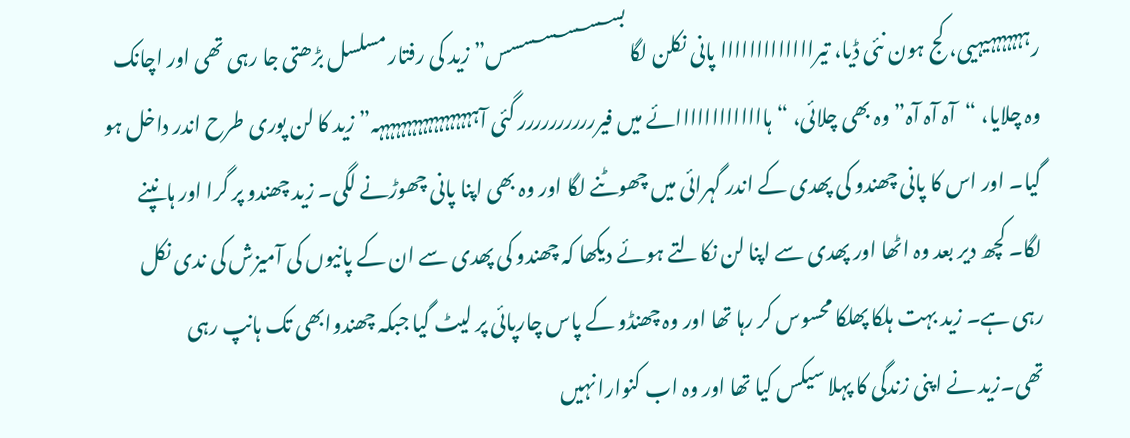رہہہہہہہیہیی، کج ہون نئی ڈیا، تیرااااااااااااا پانی نکلن لگا بسسسسسسسسسسس” زید کی رفتار مسلسل بڑھتی جا رہی تھی اور اچانک وہ چلایا، “آہ آہ آہ” وہ بھی چلائی، “ہااااااااااااائے میں فیررررررررررر گئی آہہہہہہہہہہہہہہہہہہہ” زید کا لن پوری طرح اندر داخل ہو گیا۔ اور اس کا پانی چھندو کی پھدی کے اندر گہرائی میں چھوٹنے لگا اور وہ بھی اپنا پانی چھوڑنے لگی۔ زید چھندو پر گرا اور ہانپنے لگا۔ کچھ دیر بعد وہ اٹھا اور پھدی سے اپنا لن نکالتے ہوئے دیکھا کہ چھندو کی پھدی سے ان کے پانیوں کی آمیزش کی ندی نکل رہی ہے۔ زید بہت ہلکا پھلکا محسوس کر رہا تھا اور وہ چھنڈو کے پاس چارپائی پر لیٹ گیا جبکہ چھندوابھی تک ہانپ رہی تھی۔زید نے اپنی زندگی کا پہلا سیکس کیا تھا اور وہ اب کنوارا نہیں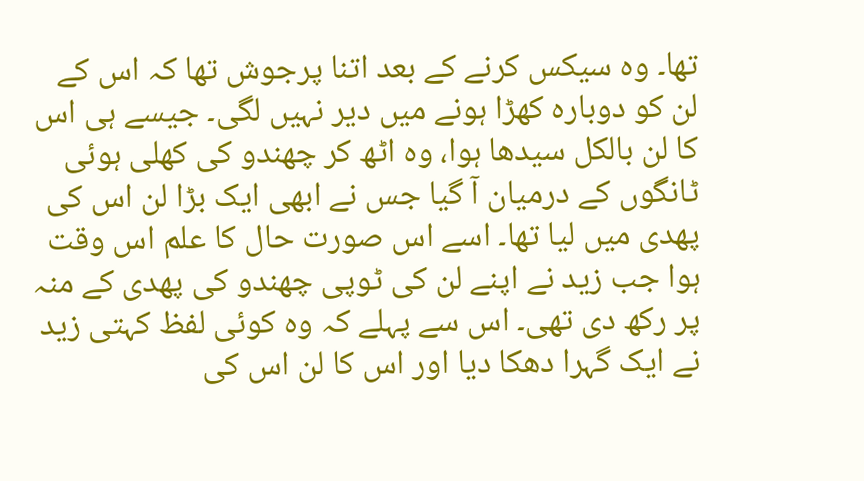تھا۔ وہ سیکس کرنے کے بعد اتنا پرجوش تھا کہ اس کے لن کو دوبارہ کھڑا ہونے میں دیر نہیں لگی۔ جیسے ہی اس کا لن بالکل سیدھا ہوا، وہ اٹھ کر چھندو کی کھلی ہوئی ٹانگوں کے درمیان آ گیا جس نے ابھی ایک بڑا لن اس کی پھدی میں لیا تھا۔ اسے اس صورت حال کا علم اس وقت ہوا جب زید نے اپنے لن کی ٹوپی چھندو کی پھدی کے منہ پر رکھ دی تھی۔ اس سے پہلے کہ وہ کوئی لفظ کہتی زید نے ایک گہرا دھکا دیا اور اس کا لن اس کی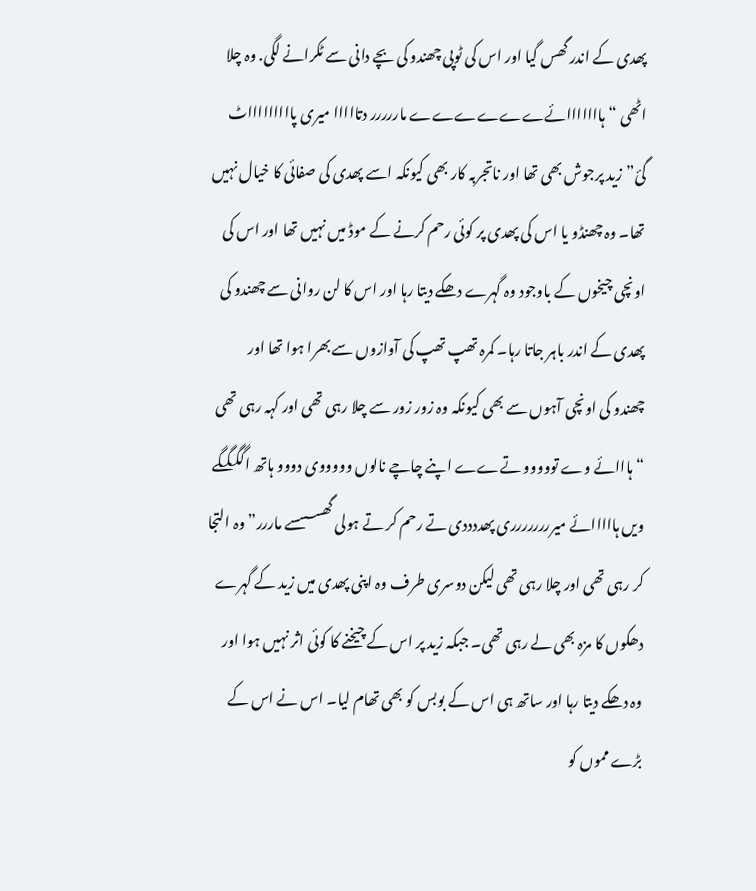پھدی کے اندر گھس گیا اور اس کی ٹوپی چھندو کی بچے دانی سے ٹکرانے لگی. وہ چلا اٹھی “ہااااااائےےےےےےے ماررررر دتااااا میری پاااااااااٹ گئ”زید پرجوش بھی تھا اور ناتجربہ کار بھی کیونکہ اسے پھدی کی صفائی کا خیال نہیں تھا۔ وہ چھنڈو یا اس کی پھدی پر کوئی رحم کرنے کے موڈ میں نہیں تھا اور اس کی اونچی چیخوں کے باوجود وہ گہرے دھکے دیتا رہا اور اس کا لن روانی سے چھندو کی پھدی کے اندر باہر جاتا رہا۔ کمرہ تھپ تھپ کی آوازوں سے بھرا ہوا تھا اور چھندو کی اونچی آہوں سے بھی کیونکہ وہ زور زور سے چلا رہی تھی اور کہہ رہی تھی “ہااائے وے تووووو تےےے اپنے چاچے نالوں وووووی دووو ہاتھ اگگگگے ویں ہااااائے میرررررررری پھددددی تے رحم کر تے ہولی گھسسسسے ماررر”وہ التجا کر رہی تھی اور چلا رہی تھی لیکن دوسری طرف وہ اپنی پھدی میں زید کے گہرے دھکوں کا مزہ بھی لے رہی تھی۔ جبکہ زید پر اس کے چیخنے کا کوئی اثر نہیں ہوا اور وہ دھکے دیتا رہا اور ساتھ ہی اس کے بوبس کو بھی تھام لیا۔ اس نے اس کے بڑے مموں کو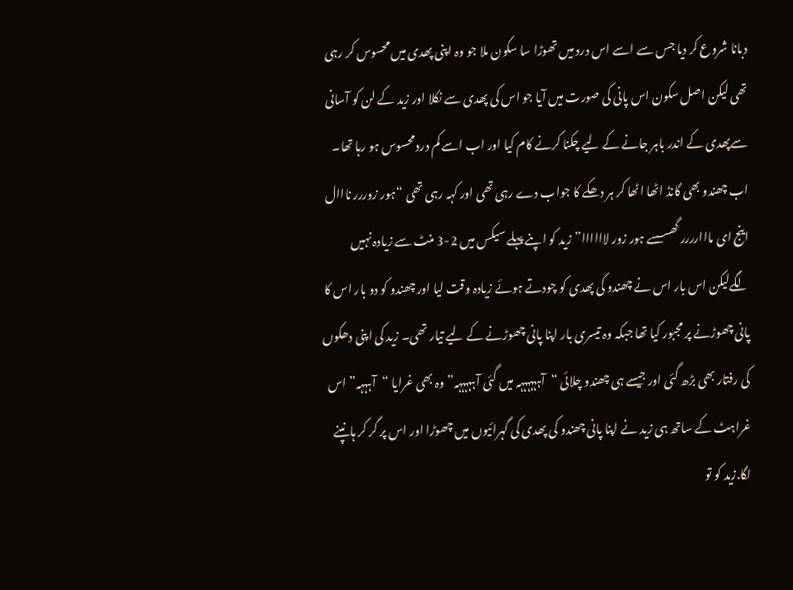دبانا شروع کر دیا جس سے اسے اس درد میں تھوڑا سا سکون ملا جو وہ اپنی پھدی میں محسوس کر رہی تھی لیکن اصل سکون اس پانی کی صورت میں آیا جو اس کی پھدی سے نکلا اور زید کے لن کو آسانی سےپھدی کے اندر باہر جانے کے لیے چکنا کرنے کام کیا اور اب اسے کم درد محسوس ہو رہا تھا۔ اب چھندو بھی گانڈ اٹھا اٹھا کر ہر دھکے کا جواب دے رہی تھی اور کہہ رہی تھی “ہور زوررر نااال اینج ای مااارررر گھسسسے ہور زور لاااااا”زید کو اپنے پہلے سیکس میں 2-3 منٹ سے زیادہ نہیں لگےلیکن اس بار اس نے چھندو کی پھدی کو چودتے ہوئے زیادہ وقت لیا اور چھندو کو دو بار اس کا پانی چھوڑنے پر مجبور کیا تھا جبکہ وہ تیسری بار اپنا پانی چھوڑنے کے لیے تیار تھی۔ زید کی اپنی دھکوں کی رفتار بھی بڑھ گئی اور جیسے ہی چھندو چلائی “آہہہہہہہ میں گئی آہہہہہہ” وہ بھی غرایا “آہہہہ” اس غراہٹ کے ساتھ ہی زید نے اپنا پانی چھندو کی پھدی کی گہرائیوں میں چھوڑا اور اس پر گر کر ہانپنے لگا.زید کو تو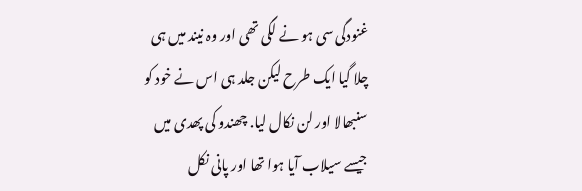غنودگی سی ہو نے لگی تھی اور وہ نیند میں ہی چلا گیا ایک طرح لیکن جلد ہی اس نے خود کو سنبھالا اور لن نکال لیا. چھندو کی پھدی میں جیسے سیلاب آیا ہوا تھا اور پانی نکل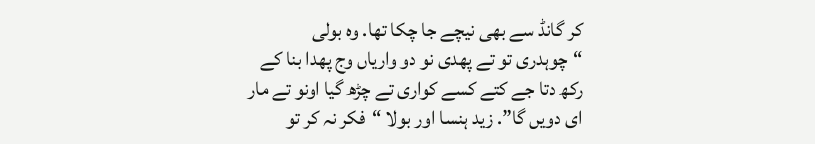کر گانڈ سے بھی نیچے جا چکا تھا. وہ بولی “چوہدری تو تے پھدی نو دو واریاں وج پھدا بنا کے رکھ دتا جے کتے کسے کواری تے چڑھ گیا اونو تے مار ای دویں گا”. زید ہنسا اور بولا “فکر نہ کر تو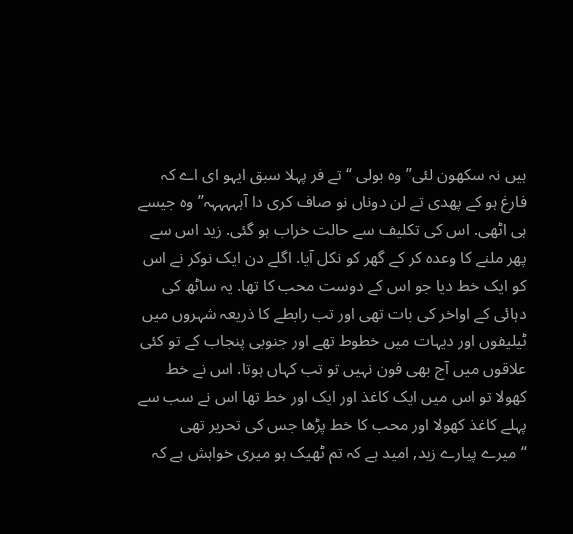ہیں نہ سکھون لئی” وہ بولی “تے فر پہلا سبق ایہو ای اے کہ فارغ ہو کے پھدی تے لن دوناں نو صاف کری دا آہہہہہہ” وہ جیسے ہی اٹھی. اس کی تکلیف سے حالت خراب ہو گئی. زید اس سے پھر ملنے کا وعدہ کر کے گھر کو نکل آیا. اگلے دن ایک نوکر نے اس کو ایک خط دیا جو اس کے دوست محب کا تھا. یہ ساٹھ کی دہائی کے اواخر کی بات تھی اور تب رابطے کا ذریعہ شہروں میں ٹیلیفوں اور دیہات میں خطوط تھے اور جنوبی پنجاب کے تو کئی علاقوں میں آج بھی فون نہیں تو تب کہاں ہوتا. اس نے خط کھولا تو اس میں ایک کاغذ اور ایک اور خط تھا اس نے سب سے پہلے کاغذ کھولا اور محب کا خط پڑھا جس کی تحریر تھی “میرے پیارے زید, امید ہے کہ تم ٹھیک ہو میری خواہش ہے کہ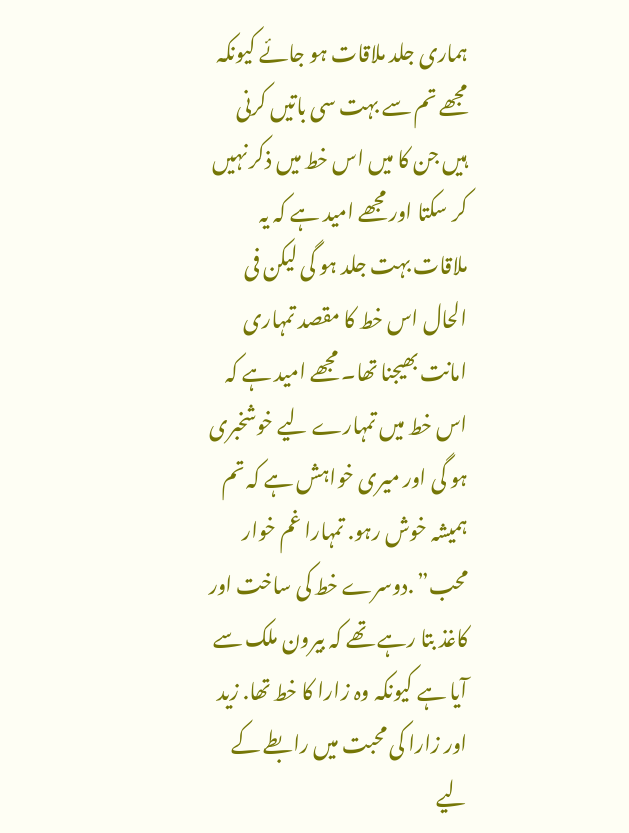ہماری جلد ملاقات ہو جائے کیونکہ مجھے تم سے بہت سی باتیں کرنی ہیں جن کا میں اس خط میں ذکر نہیں کر سکتا اور مجھے امید ہے کہ یہ ملاقات بہت جلد ہو گی لیکن فی الحال اس خط کا مقصد تمہاری امانت بھیجنا تھا۔ مجھے امید ہے کہ اس خط میں تمہارے لیے خوشخبری ہو گی اور میری خواہش ہے کہ تم ہمیشہ خوش رہو. تمہارا غم خوار محب” .دوسرے خط کی ساخت اور کاغذ بتا رہے تھے کہ بیرون ملک سے آیا ہے کیونکہ وہ زارا کا خط تھا. زید اور زارا کی محبت میں رابطے کے لیے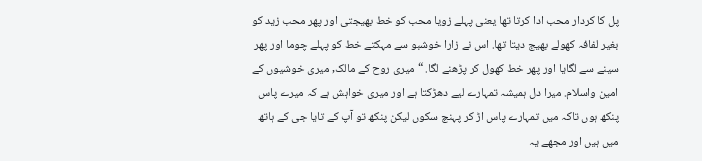پل کا کردار محب ادا کرتا تھا یعنی پہلے زویا محب کو خط بھیجتی اور پھر محب زید کو بغیر لفافہ کھولے بھیج دیتا تھا. اس نے زارا خوشبو سے مہکتے خط کو پہلے چوما اور پھر سینے سے لگایا اور پھر خط کھول کر پڑھنے لگا. “میری روح کے مالک, میری خوشیوں کے امین واسلام. میرا دل ہمیشہ تمہارے لیے دھڑکتا ہے اور میری خواہش ہے کہ میرے پاس پنکھ ہوں تاکہ میں تمہارے پاس اڑ کر پہنچ سکوں لیکن پنکھ تو آپ کے تایا جی کے ہاتھ میں ہیں اور مجھے یہ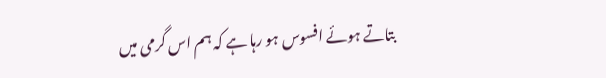بتاتے ہوئے افسوس ہو رہا ہے کہ ہم اس گرمی میں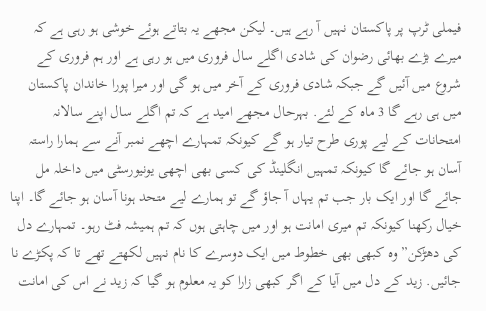فیملی ٹرپ پر پاکستان نہیں آ رہے ہیں۔ لیکن مجھے یہ بتاتے ہوئے خوشی ہو رہی ہے کہ میرے بڑے بھائی رضوان کی شادی اگلے سال فروری میں ہو رہی ہے اور ہم فروری کے شروع میں آئیں گے جبکہ شادی فروری کے آخر میں ہو گی اور میرا پورا خاندان پاکستان میں ہی رہے گا 3 ماہ کے لئے. بہرحال مجھے امید ہے کہ تم اگلے سال اپنے سالانہ امتحانات کے لیے پوری طرح تیار ہو گے کیونکہ تمہارے اچھے نمبر آنے سے ہمارا راستہ آسان ہو جائے گا کیونکہ تمہیں انگلینڈ کی کسی بھی اچھی یونیورسٹی میں داخلہ مل جائے گا اور ایک بار جب تم یہاں آ جاؤ گے تو ہمارے لیے متحد ہونا آسان ہو جائے گا۔ اپنا خیال رکھنا کیونکہ تم میری امانت ہو اور میں چاہتی ہوں کہ تم ہمیشہ فٹ رہو۔ تمہارے دل کی دھڑکن”وہ کبھی بھی خطوط میں ایک دوسرے کا نام نہیں لکھتے تھے تا کہ پکڑے نا جائیں. زید کے دل میں آیا کے اگر کبھی زارا کو یہ معلوم ہو گیا کہ زید نے اس کی امانت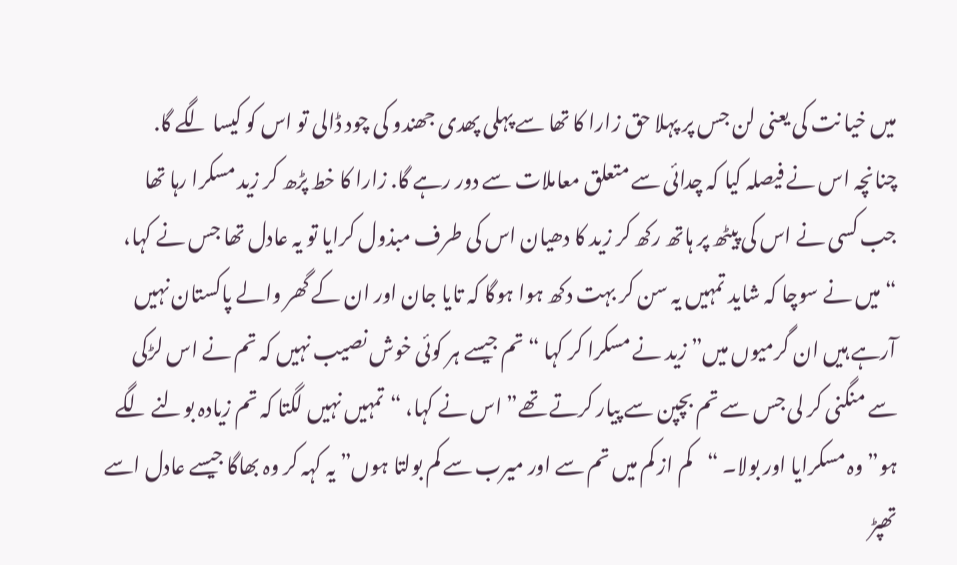میں خیا نت کی یعنی لن جس پر پہلا حق زارا کا تھا سے پہلی پھدی جھندو کی چود ڈالی تو اس کو کیسا لگے گا. چنانچہ اس نے فیصلہ کیا کہ چدائی سے متعلق معاملات سے دور رہے گا. زارا کا خط پڑھ کر زید مسکرا رہا تھا جب کسی نے اس کی پیٹھ پر ہاتھ رکھ کر زید کا دھیان اس کی طرف مبذول کرایا تو یہ عادل تھا جس نے کہا، “میں نے سوچا کہ شاید تمہیں یہ سن کر بہت دکھ ہوا ہوگا کہ تایا جان اور ان کے گھر والے پاکستان نہیں آرہے ہیں ان گرمیوں میں” زید نے مسکرا کر کہا “تم جیسے ہر کوئی خوش نصیب نہیں کہ تم نے اس لڑکی سے منگنی کر لی جس سے تم بچپن سے پیار کرتے تھے” اس نے کہا، “تمہیں نہیں لگتا کہ تم زیادہ بولنے لگے ہو” وہ مسکرایا اور بولا۔ “کم از کم میں تم سے اور میرب سے کم بولتا ہوں” یہ کہہ کر وہ بھاگا جیسے عادل اسے تھپڑ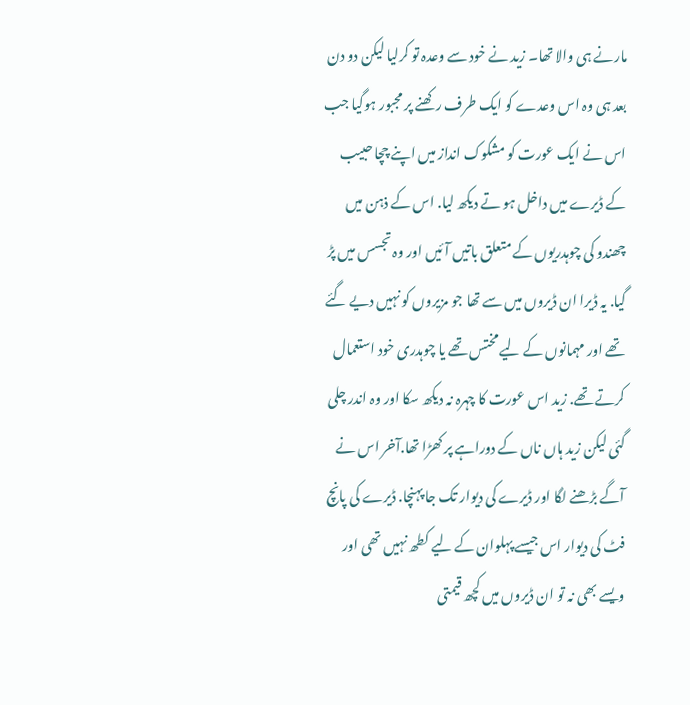مارنے ہی والا تھا۔ زید نے خود سے وعدہ تو کرلیا لیکن دو دن بعد ہی وہ اس وعدے کو ایک طرف رکھنے پر مجبور ہوگیا جب اس نے ایک عورت کو مشکوک انداز میں اپنے چچا حبیب کے ڈیرے میں داخل ہو تے دیکھ لیا. اس کے ذہن میں چھندو کی چوہدریوں کے متعلق باتیں آئیں اور وہ تجسس میں پڑ گیا. یہ ڈیرا ان ڈیروں میں سے تھا جو مزیروں کو نہیں دیے گئے تھے اور مہمانوں کے لیے مختس تھے یا چوہدری خود استعمال کرتے تھے. زید اس عورت کا چہرہ نہ دیکھ سکا اور وہ اندر چلی گئی لیکن زید ہاں ناں کے دوراہے پر کھڑا تھا.آخر اس نے آگے بڑھنے لگا اور ڈیرے کی دیوار تک جا پہنچا. ڈیرے کی پانچ فٹ کی دیوار اس جیسے پہلوان کے لیے کطھ نہیں تھی اور ویسے بھی نہ تو ان ڈیروں میں کچھ قیمتی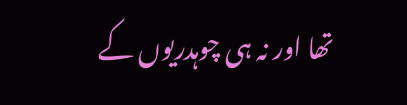تھا اور نہ ہی چوہدریوں کے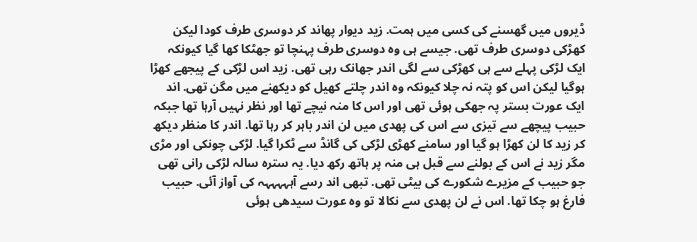ڈیروں میں گھسنے کی کسی میں ہمت. زید دیوار پھاند کر دوسری طرف کودا لیکن کھڑکی دوسری طرف تھی. جیسے ہی وہ دوسری طرف پہنچا تو جھٹکا کھا گیا کیونکہ ایک لڑکی پہلے سے ہی کھڑکی سے لگی اندر جھانک رہی تھی. زید اس لڑکی کے پیجھے کھڑا ہوگیا لیکن اس کو پتہ نہ چلا کیونکہ وہ اندر چلتے کھیل کو دیکھنے میں مگن تھی. اند ایک عورت بستر پہ جھکی ہوئی تھی اور اس کا منہ نیچے تھا اور نظر نہیں آرہا تھا جبکہ حبیب پیچھے سے تیزی سے اس کی پھدی میں لن اندر باہر کر رہا تھا. اندر کا منظر دیکھ کر زید کا لن کھڑا ہو گیا اور سامنے کھڑی لڑکی کی گانڈ سے ٹکرا گیا. لڑکی چونکی اور مڑی مگر زید نے اس کے بولنے سے قبل ہی منہ پر ہاتھ رکھ دیا. یہ سترہ سالہ لڑکی رانی تھی جو حبیب کے مزیرے شکورے کی بیٹی تھی. تبھی اند رسے آہہہہہہ کی آواز آئی. حبیب فارغ ہو چکا تھا. اس نے لن پھدی سے نکالا تو وہ عورت سیدھی ہوئی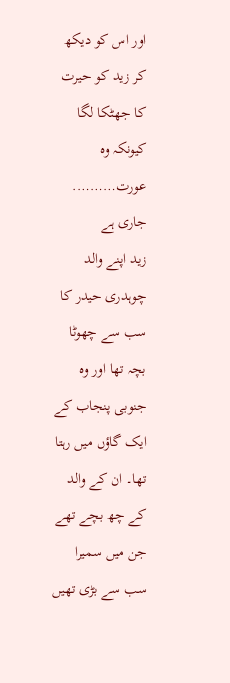اور اس کو دیکھ کر زید کو حیرت کا جھٹکا لگا کیونکہ وہ عورت……….
جاری ہے
زید اپنے والد چوہدری حیدر کا سب سے چھوٹا بچہ تھا اور وہ جنوبی پنجاب کے ایک گاؤں میں رہتا تھا۔ ان کے والد کے چھ بچے تھے جن میں سمیرا سب سے بڑی تھیں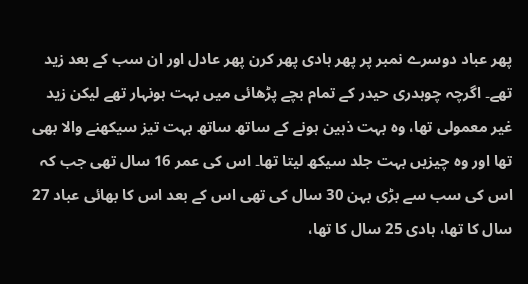پھر عباد دوسرے نمبر پر پھر ہادی پھر کرن پھر عادل اور ان سب کے بعد زید تھے۔ اگرچہ چوہدری حیدر کے تمام بچے پڑھائی میں بہت ہونہار تھے لیکن زید غیر معمولی تھا، وہ بہت ذہین ہونے کے ساتھ ساتھ بہت تیز سیکھنے والا بھی تھا اور وہ چیزیں بہت جلد سیکھ لیتا تھا۔ اس کی عمر 16 سال تھی جب کہ اس کی سب سے بڑی بہن 30 سال کی تھی اس کے بعد اس کا بھائی عباد 27 سال کا تھا، ہادی 25 سال کا تھا،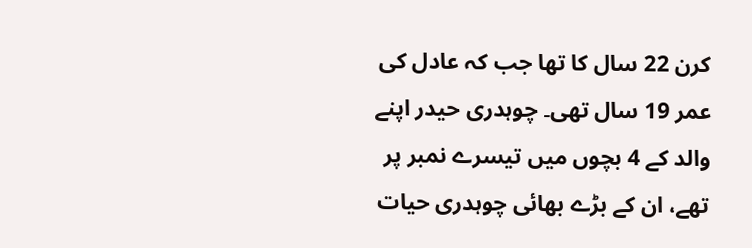کرن 22 سال کا تھا جب کہ عادل کی عمر 19 سال تھی۔ چوہدری حیدر اپنے والد کے 4 بچوں میں تیسرے نمبر پر تھے، ان کے بڑے بھائی چوہدری حیات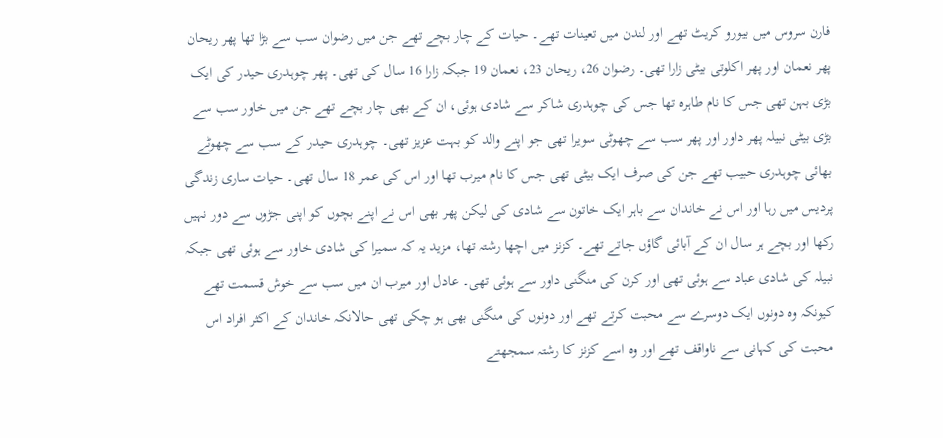فارن سروس میں بیورو کریٹ تھے اور لندن میں تعینات تھے۔ حیات کے چار بچے تھے جن میں رضوان سب سے بڑا تھا پھر ریحان پھر نعمان اور پھر اکلوتی بیٹی زارا تھی۔ رضوان 26، ریحان 23، نعمان 19 جبکہ زارا 16 سال کی تھی۔ پھر چوہدری حیدر کی ایک بڑی بہن تھی جس کا نام طاہرہ تھا جس کی چوہدری شاکر سے شادی ہوئی، ان کے بھی چار بچے تھے جن میں خاور سب سے بڑی بیٹی نبیلہ پھر داور اور پھر سب سے چھوٹی سویرا تھی جو اپنے والد کو بہت عزیز تھی۔ چوہدری حیدر کے سب سے چھوٹے بھائی چوہدری حبیب تھے جن کی صرف ایک بیٹی تھی جس کا نام میرب تھا اور اس کی عمر 18 سال تھی۔ حیات ساری زندگی پردیس میں رہا اور اس نے خاندان سے باہر ایک خاتون سے شادی کی لیکن پھر بھی اس نے اپنے بچوں کو اپنی جڑوں سے دور نہیں رکھا اور بچے ہر سال ان کے آبائی گاؤں جاتے تھے۔ کزنز میں اچھا رشتہ تھا، مزید یہ کہ سمیرا کی شادی خاور سے ہوئی تھی جبکہ نبیلہ کی شادی عباد سے ہوئی تھی اور کرن کی منگنی داور سے ہوئی تھی۔ عادل اور میرب ان میں سب سے خوش قسمت تھے کیونکہ وہ دونوں ایک دوسرے سے محبت کرتے تھے اور دونوں کی منگنی بھی ہو چکی تھی حالانکہ خاندان کے اکثر افراد اس محبت کی کہانی سے ناواقف تھے اور وہ اسے کزنز کا رشتہ سمجھتے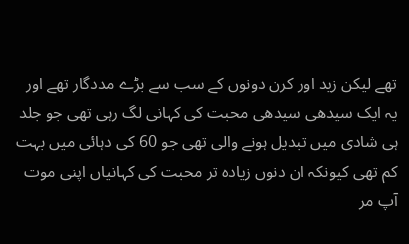تھے لیکن زید اور کرن دونوں کے سب سے بڑے مددگار تھے اور یہ ایک سیدھی سیدھی محبت کی کہانی لگ رہی تھی جو جلد ہی شادی میں تبدیل ہونے والی تھی جو 60 کی دہائی میں بہت کم تھی کیونکہ ان دنوں زیادہ تر محبت کی کہانیاں اپنی موت آپ مر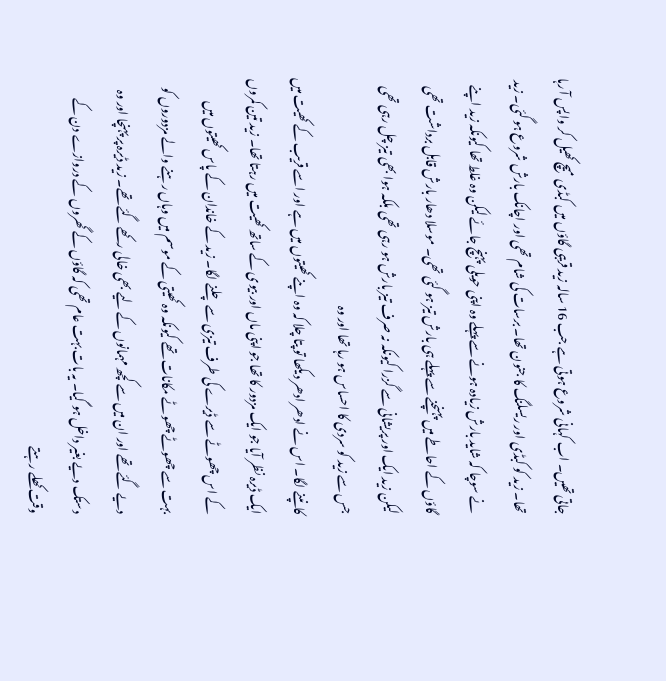جاتی تھیں۔ اب کہانی شروع ہوتی ہے جب 16 سالہ زید قریبی گاؤں میں کبڈی میچ کھیل کر واپس آ رہا تھا۔ زید کو کبڈی اور ریسلنگ کا جنون تھا۔ برسات کی شام تھی اور اچانک بارش شروع ہو گئی۔ زید نے سوچا کہ شاید بارش زیادہ ہونے سے پہلے وہ اپنی حویلی پہنچ جائے لیکن وہ غلط تھا کیونکہ زید اپنے گاؤں کے احاطے میں پہنچنے سے پہلے ہی بارش تیز ہو گئی تھی۔ موسلا دھار بارش قابل برداشت تھی لیکن زید ایک اور پریشانی سے گزرا کیونکہ نہ صرف تیز بارش ہو رہی تھی بلکہ ہوا بھی تیز چل رہی تھی جس سے زید کو سردی کا احساس ہو رہا تھا اور وہ
کانپنے لگا۔ اس نے ادھر ادھر دیکھا تو پتا چلا کہ وہ اپنے کھیتوں میں ہے اور اسے قریب کے کھیت میں ایک ڈیرہ نظر آیا جو ایک مزدور کا تھا جو اپنی ماں اور بیوی کے ساتھ کھیت میں رہتا تھا۔ زید تین کمروں کے اس چھوٹے سے ڈیرے کی طرف تیزی سے چلنے لگا۔ زید کے خاندان کے پاس کھیتوں میں بہت سے چھوٹے چھوٹے مکانات تھے کیونکہ وہ کھیتی کے موسم میں وہاں رہنے والے مزدوروں کو دیے گئے تھے اور ان میں سے کچھ مہمانوں کے لیے بھی خالی رکھے گئے تھے۔ زید ڈیرہ پر پہنچا اور وہ دستک دیے بغیر داخل ہو گیا۔ یہ بات بہت عام تھی کہ گاؤں کے گھروں کے دروازے دن کے وقت کھلے رہتے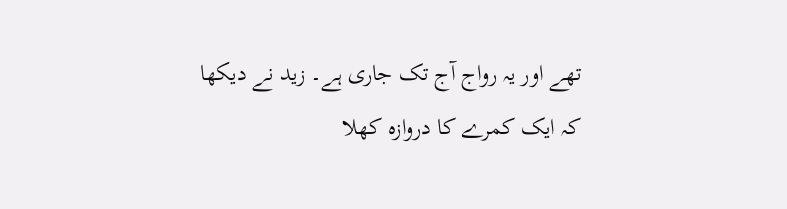تھے اور یہ رواج آج تک جاری ہے۔ زید نے دیکھا کہ ایک کمرے کا دروازہ کھلا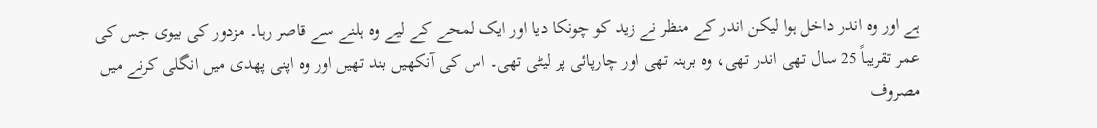ہے اور وہ اندر داخل ہوا لیکن اندر کے منظر نے زید کو چونکا دیا اور ایک لمحے کے لیے وہ ہلنے سے قاصر رہا۔ مزدور کی بیوی جس کی عمر تقریباً 25 سال تھی اندر تھی، وہ برہنہ تھی اور چارپائی پر لیٹی تھی۔ اس کی آنکھیں بند تھیں اور وہ اپنی پھدی میں انگلی کرنے میں مصروف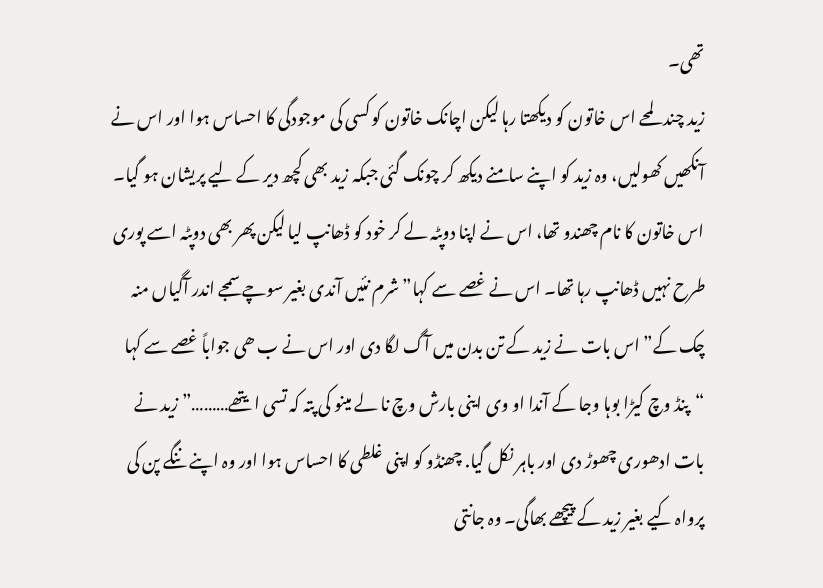تھی۔
زید چند لمحے اس خاتون کو دیکھتا رہا لیکن اچانک خاتون کو کسی کی موجودگی کا احساس ہوا اور اس نے آنکھیں کھولیں، وہ زید کو اپنے سامنے دیکھ کر چونک گئی جبکہ زید بھی کچھ دیر کے لیے پریشان ہو گیا۔ اس خاتون کا نام چھندو تھا، اس نے اپنا دوپٹہ لے کر خود کو ڈھانپ لیا لیکن پھر بھی دوپٹہ اسے پوری طرح نہیں ڈھانپ رہا تھا۔ اس نے غصے سے کہا” شرم نئیں آندی بغیر سوچے سمجے اندر آگیاں منہ چک کے” اس بات نے زید کے تن بدن میں آگ لگا دی اور اس نے ب ھی جواباً غصے سے کہا “پنڈ وچ کیڑا بوہا وجا کے آندا او وی اینی بارش وچ نا لے مینو کی پتہ کہ تسی ایتھے………” زید نے بات ادھوری چھوڑ دی اور باہر نکل گیا. چھنڈو کو اپنی غلطی کا احساس ہوا اور وہ اپنے ننگے پن کی پرواہ کیے بغیر زید کے پیچھے بھاگی۔ وہ جانتی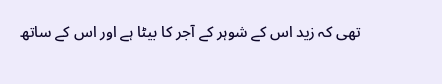تھی کہ زید اس کے شوہر کے آجر کا بیٹا ہے اور اس کے ساتھ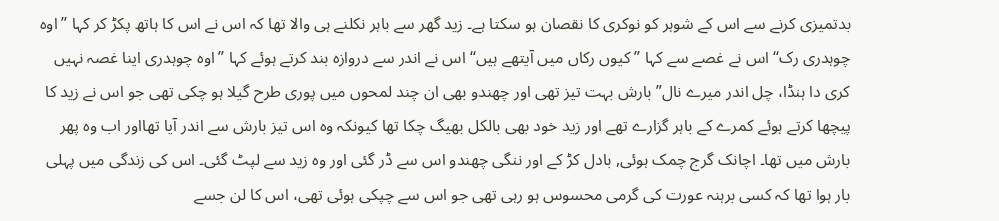بدتمیزی کرنے سے اس کے شوہر کو نوکری کا نقصان ہو سکتا ہے۔ زید گھر سے باہر نکلنے ہی والا تھا کہ اس نے اس کا ہاتھ پکڑ کر کہا ’’اوہ چوہدری رک‘‘ اس نے غصے سے کہا ’’کیوں رکاں میں آیتھے ہیں‘‘ اس نے اندر سے دروازہ بند کرتے ہوئے کہا ’’اوہ چوہدری اینا غصہ نہیں کری دا ہنڈا، چل اندر میرے نال” بارش بہت تیز تھی اور چھندو بھی ان چند لمحوں میں پوری طرح گیلا ہو چکی تھی جو اس نے زید کا پیچھا کرتے ہوئے کمرے کے باہر گزارے تھے اور زید خود بھی بالکل بھیگ چکا تھا کیونکہ وہ اس تیز بارش سے اندر آیا تھااور اب وہ پھر بارش میں تھا۔ اچانک گرج چمک ہوئی, بادل کڑ کے اور ننگی چھندو اس سے ڈر گئی اور وہ زید سے لپٹ گئی۔ اس کی زندگی میں پہلی بار ہوا تھا کہ کسی برہنہ عورت کی گرمی محسوس ہو رہی تھی جو اس سے چپکی ہوئی تھی، اس کا لن جسے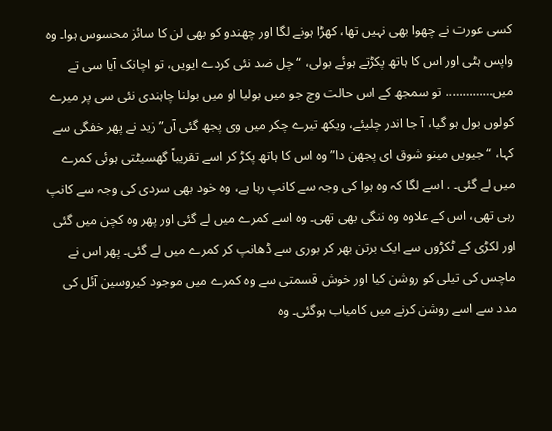کسی عورت نے چھوا بھی نہیں تھا، کھڑا ہونے لگا اور چھندو کو بھی لن کا سائز محسوس ہوا۔ وہ واپس ہٹی اور اس کا ہاتھ پکڑتے ہوئے بولی، “چل ضد نئی کردے ایویں، تو اچانک آیا سی تے میں………….. تو سمجھ کے اس حالت وچ جو میں بولیا او میں بولنا چاہندی نئی سی پر میرے کولوں بول ہو گیا، آ جا اندر چلیئے، ویکھ تیرے چکر میں وی پجھ گئی آں” زید نے پھر خفگی سے کہا، “جیویں مینو شوق ای پجھن دا” وہ اس کا ہاتھ پکڑ کر اسے تقریباً گھسیٹتی ہوئی کمرے میں لے گئی۔ . اسے لگا کہ وہ ہوا کی وجہ سے کانپ رہا ہے، وہ خود بھی سردی کی وجہ سے کانپ رہی تھی، اس کے علاوہ وہ ننگی بھی تھی۔ وہ اسے کمرے میں لے گئی اور پھر وہ کچن میں گئی اور لکڑی کے ٹکڑوں سے ایک برتن بھر کر بوری سے ڈھانپ کر کمرے میں لے گئی۔ پھر اس نے ماچس کی تیلی کو روشن کیا اور خوش قسمتی سے وہ کمرے میں موجود کیروسین آئل کی مدد سے اسے روشن کرنے میں کامیاب ہوگئی۔ وہ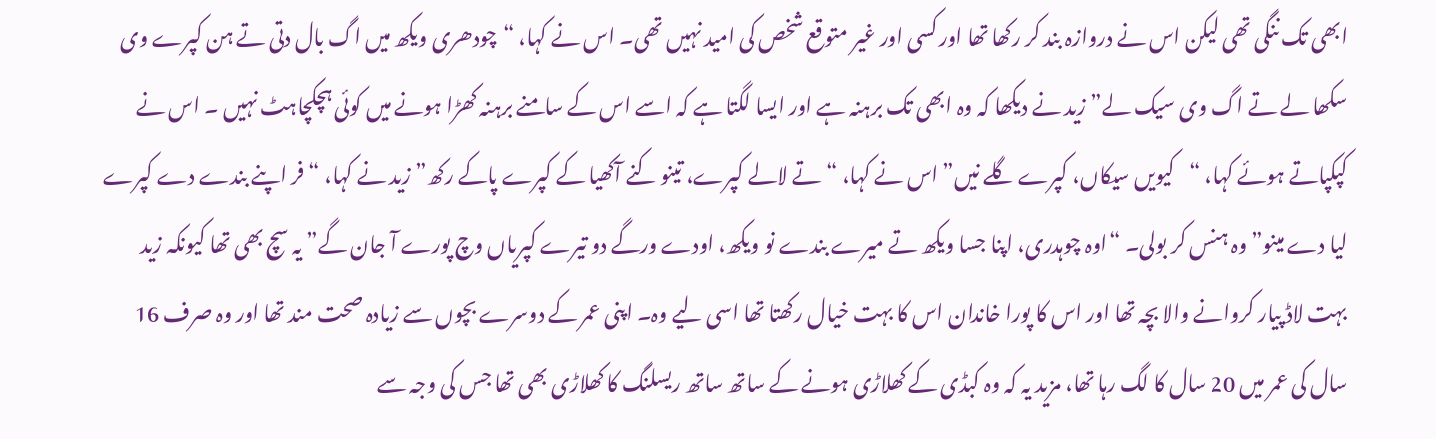ابھی تک ننگی تھی لیکن اس نے دروازہ بند کر رکھا تھا اور کسی اور غیر متوقع شخص کی امید نہیں تھی۔ اس نے کہا، “چودھری ویکھ میں اگ بال دتی تے ہن کپرے وی سکھا لے تے اگ وی سیک لے” زید نے دیکھا کہ وہ ابھی تک برہنہ ہے اور ایسا لگتا ہے کہ اسے اس کے سامنے برہنہ کھڑا ہونے میں کوئی ہچکچاہٹ نہیں ۔ اس نے کپکپاتے ہوئے کہا، “کیویں سیکاں، کپرے گلے نیں” اس نے کہا، “تے لالے کپرے، تینو کنے آکھیا کے کپرے پاکے رکھ” زید نے کہا، “فر اپنے بندے دے کپرے لیا دے مینو” وہ ہنس کر بولی۔ “اوہ چوہدری، اپنا جسا ویکھ تے میرے بندے نو ویکھ، اودے ورگے دو تیرے کپریاں وچ پورے آ جان گے” یہ سچ بھی تھا کیونکہ زید بہت لاڈ پیار کروانے والا بچہ تھا اور اس کا پورا خاندان اس کا بہت خیال رکھتا تھا اسی لیے وہ۔ اپنی عمر کے دوسرے بچوں سے زیادہ صحت مند تھا اور وہ صرف 16 سال کی عمر میں 20 سال کا لگ رہا تھا، مزید یہ کہ وہ کبڈی کے کھلاڑی ہونے کے ساتھ ساتھ ریسلنگ کا کھلاڑی بھی تھا جس کی وجہ سے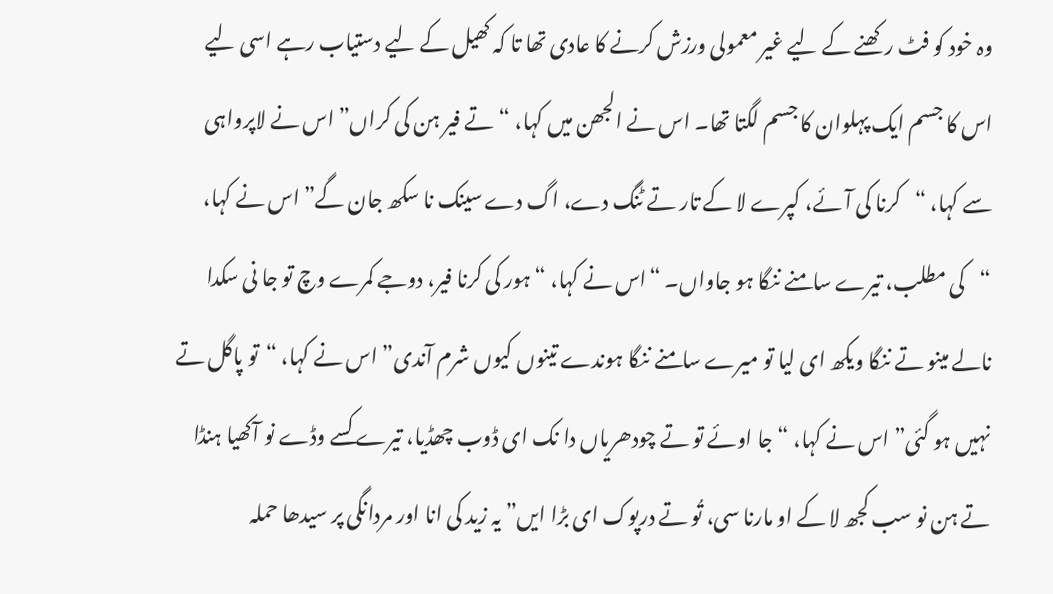وہ خود کو فٹ رکھنے کے لیے غیر معمولی ورزش کرنے کا عادی تھا تا کہ کھیل کے لیے دستیاب رہے اسی لیے اس کا جسم ایک پہلوان کا جسم لگتا تھا۔ اس نے الجھن میں کہا، “تے فیر ہن کی کراں” اس نے لاپرواہی سے کہا، “کرنا کی آئے، کپرے لا کے تار تے ٹنگ دے، اگ دے سینک نا سکھ جان گے” اس نے کہا، “کی مطلب، تیرے سامنے ننگا ہو جاواں۔ “اس نے کہا، “ہور کی کرنا فیر، دوجے کمرے وچ تو جا نی سکدا نالے مینو تے ننگا ویکھ ای لیا تو میرے سامنے ننگا ہوندے تینوں کیوں شرم آندی” اس نے کہا، “تو پاگل تے نہیں ہو گئی” اس نے کہا، “جا اوئے تو تے چودھریاں دا نک ای ڈوب چھڈیا، تیرے کسے وڈے نو آکھیا ہنڈا تے ہن نو سب کجھ لا کے او مارنا سی، تُو تے درپوک ای بڑا ایں” یہ زید کی انا اور مردانگی پر سیدھا حملہ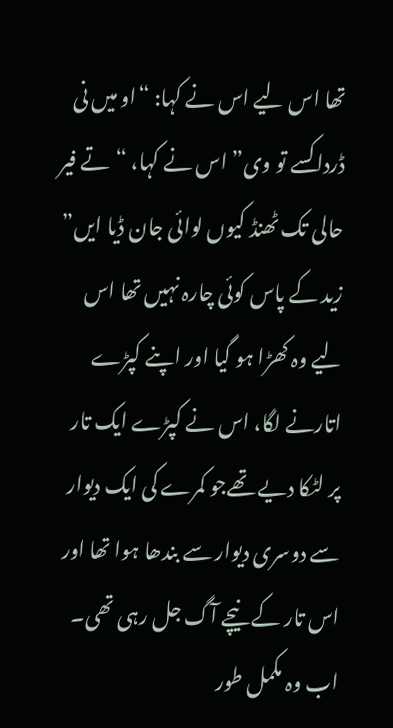تھا اس لیے اس نے کہا: “او میں نی ڈردا کسے تو وی” اس نے کہا، “تے فیر حالی تک ٹھنڈ کیوں لوائی جان ڈیا ایں” زید کے پاس کوئی چارہ نہیں تھا اس لیے وہ کھڑا ہو گیا اور اپنے کپڑے اتارنے لگا، اس نے کپڑے ایک تار پر لٹکا دیے تھےجو کمرے کی ایک دیوار سے دوسری دیوار سے بندھا ہوا تھا اور اس تار کے نیچے آگ جل رہی تھی۔ اب وہ مکمل طور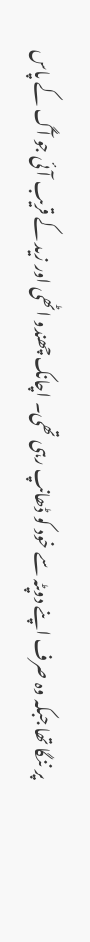پر ننگا تھا جبکہ وہ صرف اپنے دوپٹہ سے خود کو ڈھانپ رہی تھی۔ اچانک چھندو اٹھی اور زید کے قریب آئی جو آگ کے پاس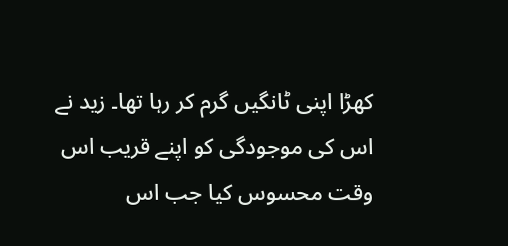کھڑا اپنی ٹانگیں گرم کر رہا تھا۔ زید نے اس کی موجودگی کو اپنے قریب اس وقت محسوس کیا جب اس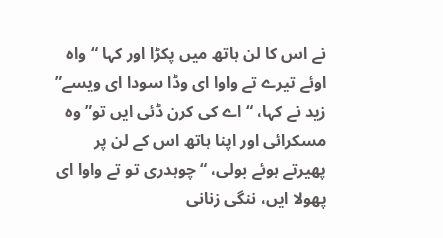نے اس کا لن ہاتھ میں پکڑا اور کہا “واہ اوئے تیرے تے واوا ای وڈا سودا ای ویسے” زید نے کہا، “اے کی کرن ڈئی ایں تو” وہ مسکرائی اور اپنا ہاتھ اس کے لن پر پھیرتے ہوئے بولی، “چوہدری تو تے واوا ای پھولا ایں، ننگی زنانی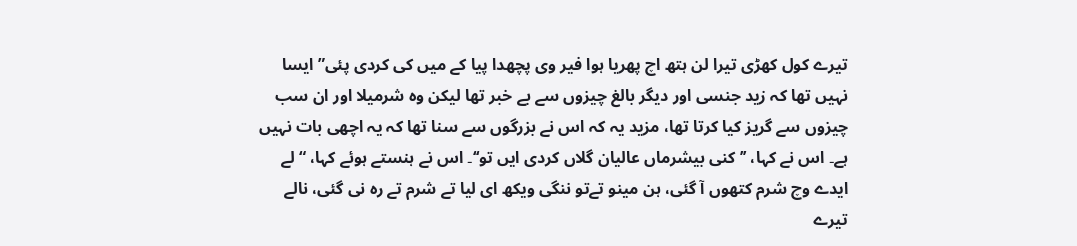تیرے کول کھڑی تیرا لن ہتھ اچ پھریا ہوا فیر وی پچھدا پیا کے میں کی کردی پئی” ایسا نہیں تھا کہ زید جنسی اور دیگر بالغ چیزوں سے بے خبر تھا لیکن وہ شرمیلا اور ان سب چیزوں سے گریز کیا کرتا تھا، مزید یہ کہ اس نے بزرگوں سے سنا تھا کہ یہ اچھی بات نہیں ہے۔ اس نے کہا، ’’کنی بیشرماں عالیان گلاں کردی ایں تو‘‘۔ اس نے ہنستے ہوئے کہا، “لے ایدے وچ شرم کتھوں آ گئی، ہن مینو تےتو ننگی ویکھ ای لیا تے شرم تے رہ نی گئی، نالے تیرے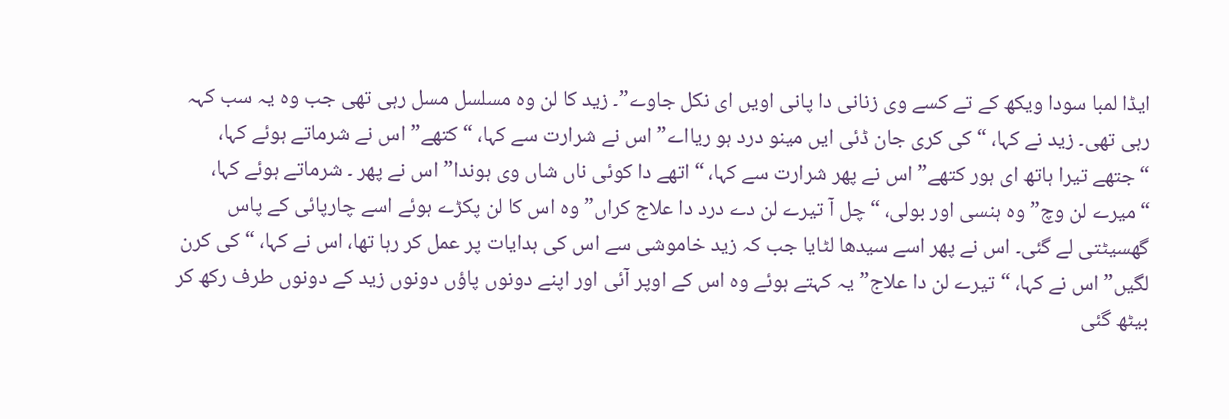ایڈا لمبا سودا ویکھ کے تے کسے وی زنانی دا پانی اویں ای نکل جاوے”۔ زید کا لن وہ مسلسل مسل رہی تھی جب وہ یہ سب کہہ رہی تھی۔ زید نے کہا، “کی کری جان ڈئی ایں مینو درد ہو ریااے” اس نے شرارت سے کہا، “کتھے” اس نے شرماتے ہوئے کہا، “جتھے تیرا ہاتھ ای ہور کتھے” اس نے پھر شرارت سے کہا، “اتھے دا کوئی ناں شاں وی ہوندا” اس نے پھر ۔ شرماتے ہوئے کہا، “میرے لن وچ” وہ ہنسی اور بولی، “چل آ تیرے لن دے درد دا علاج کراں” وہ اس کا لن پکڑے ہوئے اسے چارپائی کے پاس گھسیٹتی لے گئی۔ اس نے پھر اسے سیدھا لٹایا جب کہ زید خاموشی سے اس کی ہدایات پر عمل کر رہا تھا، اس نے کہا، “کی کرن لگیں” اس نے کہا، “تیرے لن دا علاج” یہ کہتے ہوئے وہ اس کے اوپر آئی اور اپنے دونوں پاؤں دونوں زید کے دونوں طرف رکھ کر بیٹھ گئی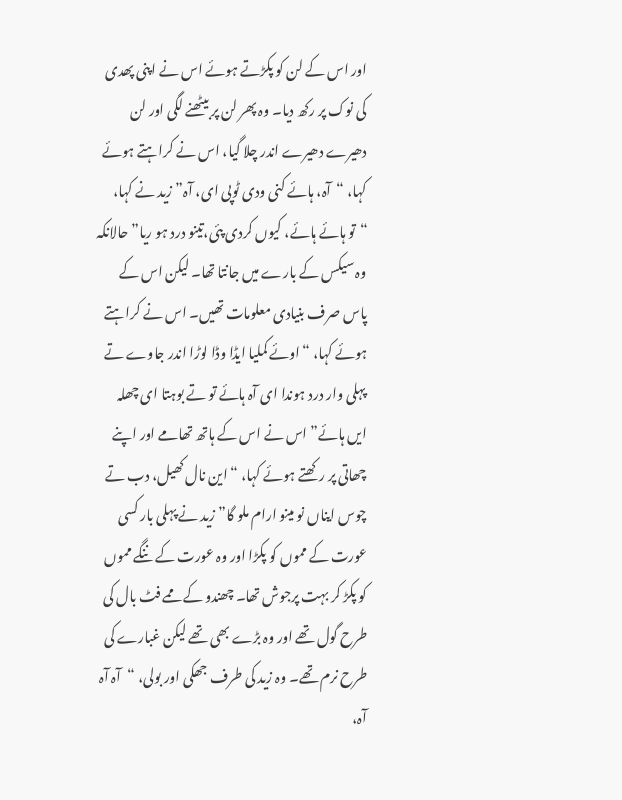اور اس کے لن کو پکڑتے ہوئے اس نے اپنی پھدی کی نوک پر رکھ دیا۔ وہ پھر لن پر بیٹھنے لگی اور لن دھیرے دھیرے اندر چلا گیا، اس نے کراہتے ہوئے کہا، “آہ، ہائے کنی ودی ٹوپی ای، آہ” زید نے کہا، “تو ہائے ہائے، کیوں کردی پئی،تینو درد ہو ریا” حالانکہ وہ سیکس کے بارے میں جانتا تھا۔ لیکن اس کے پاس صرف بنیادی معلومات تھیں۔ اس نے کراہتے ہوئے کہا، “اوئے کملیا ایڈا وڈا لوڑا اندر جاوے تے پہلی وار درد ہوندا ای آہ ہائے تو تے بوہتا ای چھلہ ایں ہائے” اس نے اس کے ہاتھ تھامے اور اپنے چھاتی پر رکھتے ہوئے کہا، “این نال کھیل، دب تے چوس ایناں نو مینو ارام ملو گا” زید نے پہلی بار کسی عورت کے مموں کو پکڑا اور وہ عورت کے ننگے مموں کو پکڑ کر بہت پرجوش تھا۔ چھندو کے ممے فٹ بال کی طرح گول تھے اور وہ بڑے بھی تھے لیکن غبارے کی طرح نرم تھے۔ وہ زید کی طرف جھکی اور بولی، “آہ آہ آہ،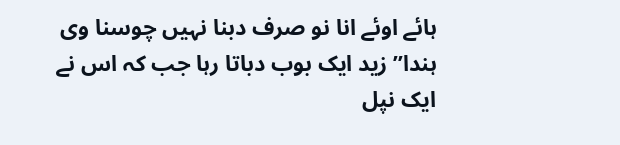ہائے اوئے انا نو صرف دبنا نہیں چوسنا وی ہندا” زید ایک بوب دباتا رہا جب کہ اس نے ایک نپل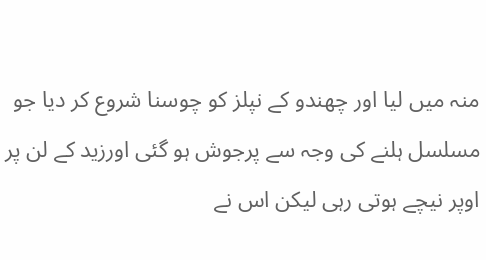منہ میں لیا اور چھندو کے نپلز کو چوسنا شروع کر دیا جو مسلسل ہلنے کی وجہ سے پرجوش ہو گئی اورزید کے لن پر اوپر نیچے ہوتی رہی لیکن اس نے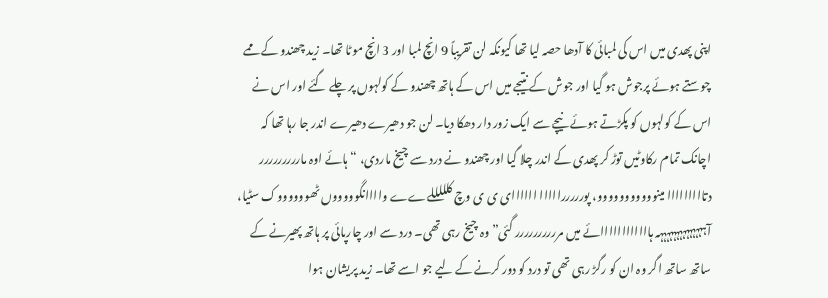اپنی پھدی میں اس کی لمبائی کا آدھا حصہ لیا تھا کیونکہ لن تقریباً 9 انچ لمبا اور 3 انچ موٹا تھا۔ زید چھندو کے ممے چوستے ہوئے پرجوش ہو گیا اور جوش کے نتیجے میں اس کے ہاتھ چھندو کے کولہوں پر چلے گئے اور اس نے اس کے کولہوں کو پکڑتے ہوئے نیچے سے ایک زور دار دھکا دیا۔ لن جو دھیرے دھیرے اندر جا رہا تھا کہ اچانک تمام رکاوٹیں توڑ کر پھدی کے اندر چلا گیا اور چھندو نے درد سے چیخ ماردی، “ہائے اوہ ماررررررررر دتااااااااا مینووووووووووو، پورررررااااا اااااای ی ی وچ کلللللےےے واااانگوووووں ٹھووووووک سٹیا، آہہہہہہہہہہہہہہہ ہاااااااااااائے میں مرررررررررر گئی” وہ چیخ رہی تھی۔ درد سے اور چارپائی پر ہاتھ پھیرنے کے ساتھ ساتھ اگر وہ ان کو رگڑ رہی تھی تو درد کو دور کرنے کے لیے جو اسے تھا۔ زید پریشان ہوا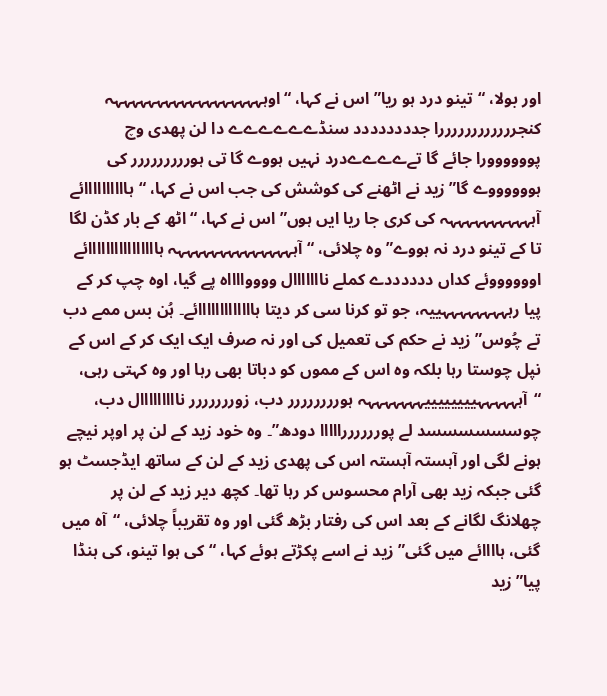اور بولا، “تینو درد ہو ریا” اس نے کہا، “اوہہہہہہہہہہہہہہہہہہہہ کنجررررررررررررا جدددددددد سنڈےےےےےے دا لن پھدی وچ پوووووورا جائے گا تےےےےےدرد نہیں ہووے گا تی ہوررررررررر کی ہووووووے گا” زید نے اٹھنے کی کوشش کی جب اس نے کہا، “ہاااااااااائے آہہہہہہہہہہہہ کی کری جا ریا ایں ہوں” اس نے کہا، “اٹھ کے بار کڈن لگا تا کے تینو درد نہ ہووے” وہ چلائی، “آہہہہہہہہہہہہہہہہ ہاااااااااااااااائے اووووووئے کداں ددددددے کملے نااااااال ووووااااہ پے گیا، اوہ چپ کر کے پیا رہہہہہہہہہییہ، جو تو کرنا سی کر دیتا ہااااااااااااائے۔ ہُن بس ممے دب تے چُوس” زید نے حکم کی تعمیل کی اور نہ صرف ایک ایک کر کے اس کے نپل چوستا رہا بلکہ وہ اس کے مموں کو دباتا بھی رہا اور وہ کہتی رہی، “آہہہہہہییییییییہہہہہہہہ ہورررررررر دب، زوررررررر نااااااااال دب، چوسسسسسسد لے پوررررررااااا دودھ”۔ وہ خود زید کے لن پر اوپر نیچے ہونے لگی اور آہستہ آہستہ اس کی پھدی زید کے لن کے ساتھ ایڈجسٹ ہو گئی جبکہ زید بھی آرام محسوس کر رہا تھا۔ کچھ دیر زید کے لن پر چھلانگ لگانے کے بعد اس کی رفتار بڑھ گئی اور وہ تقریباً چلائی، “آہ میں گئی، ہاااائے میں گئی” زید نے اسے پکڑتے ہوئے کہا، “کی ہوا تینو، کی ہنڈا پیا” زید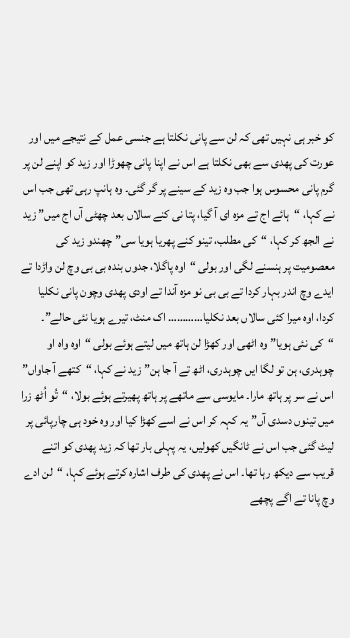کو خبر ہی نہیں تھی کہ لن سے پانی نکلتا ہے جنسی عمل کے نتیجے میں اور عورت کی پھدی سے بھی نکلتا ہے اس نے اپنا پانی چھوڑا اور زید کو اپنے لن پر گرم پانی محسوس ہوا جب وہ زید کے سینے پر گر گئی۔ وہ ہانپ رہی تھی جب اس نے کہا، “ہائے اج تے مزہ ای آ گیا، پتا نی کنے سالاں بعد چھٹی آں اج میں” زید نے الجھ کر کہا، “کی مطلب، تینو کنے پھریا ہویا سی” چھندو زید کی معصومیت پر ہنسنے لگی اور بولی “اوہ پاگلا، جدوں بندہ بی بی وچ لن واڑدا تے ایدے وچ اندر بہار کردا تے بی بی نو مزہ آندا تے اودی پھدی وچون پانی نکلیا کردا، اوہ میرا کئی سالاں بعد نکلیا………… اک منٹ، تیرے ہویا نئی حالے”۔ “کی نئی ہویا” وہ اٹھی اور کھڑا لن ہاتھ میں لیتے ہوئے بولی “اوہ واہ او چوہدری، ہن تو لگا ایں چوہدری، اٹھ تے آ جا ہن” زید نے کہا، “کتھے آ جاواں” اس نے سر پر ہاتھ مارا۔ مایوسی سے ماتھے پر ہاتھ پھیرتے ہوئے بولا، “تُو اُٹھ زرا میں تینوں دسدی آں” یہ کہہ کر اس نے اسے کھڑا کیا اور وہ خود ہی چارپائی پر لیٹ گئی جب اس نے ٹانگیں کھولیں، یہ پہلی بار تھا کہ زید پھدی کو اتنے قریب سے دیکھ رہا تھا۔ اس نے پھدی کی طرف اشارہ کرتے ہوئے کہا، “لن ادے وچ پانا تے اگے پچھے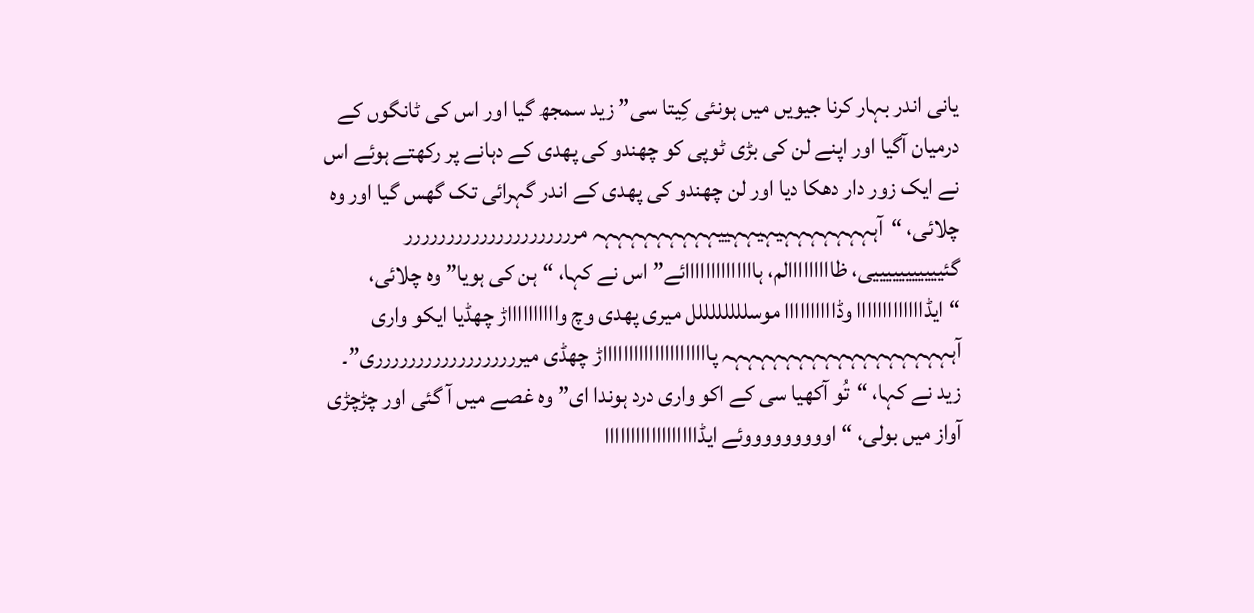یانی اندر بہار کرنا جیویں میں ہونئی کِیتا سی” زید سمجھ گیا اور اس کی ٹانگوں کے درمیان آگیا اور اپنے لن کی بڑی ٹوپی کو چھندو کی پھدی کے دہانے پر رکھتے ہوئے اس نے ایک زور دار دھکا دیا اور لن چھندو کی پھدی کے اندر گہرائی تک گھس گیا اور وہ چلائی، “آہہہہہہہہیہیہہییہہہہہہہہہہ مررررررررررررررررررررر گئیییییییییییی، ظااااااااالم، ہاااااااااااااائے” اس نے کہا، “ہن کی ہویا” وہ چلائی، “ایڈااااااااااااا وڈاااااااااا موسللللللللل میری پھدی وچ وااااااااااڑ چھڈیا ایکو واری آہہہہہہہہہہہہہہہہہہہ پاااااااااااااااااااااڑ چھڈی میرررررررررررررررررری”۔ زید نے کہا، “تُو آکھیا سی کے اکو واری درد ہوندا ای” وہ غصے میں آ گئی اور چڑچڑی آواز میں بولی، “اوووووووووئے ایڈاااااااااااااااااا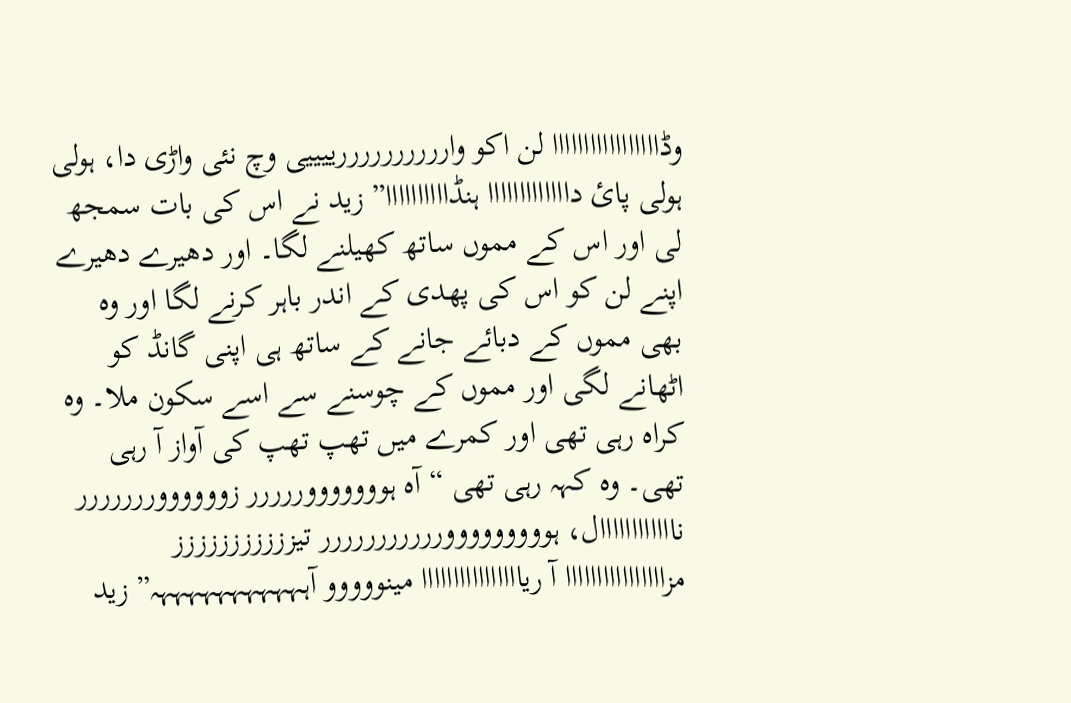وڈااااااااااااااااا لن اکو واررررررررررییییی وچ نئی واڑی دا، ہولی ہولی پائ دااااااااااااا ہنڈاااااااااا” زید نے اس کی بات سمجھ لی اور اس کے مموں ساتھ کھیلنے لگا۔ اور دھیرے دھیرے اپنے لن کو اس کی پھدی کے اندر باہر کرنے لگا اور وہ بھی مموں کے دبائے جانے کے ساتھ ہی اپنی گانڈ کو اٹھانے لگی اور مموں کے چوسنے سے اسے سکون ملا۔ وہ کراہ رہی تھی اور کمرے میں تھپ تھپ کی آواز آ رہی تھی۔ وہ کہہ رہی تھی “آہ ہوووووووررررر زووووووررررررر ناااااااااااال، ہوووووووووررررررررررر تیززززززززززز مزاااااااااااااااا آ ریاااااااااااااااا مینووووو آہہہہہہہہہہہہ” زید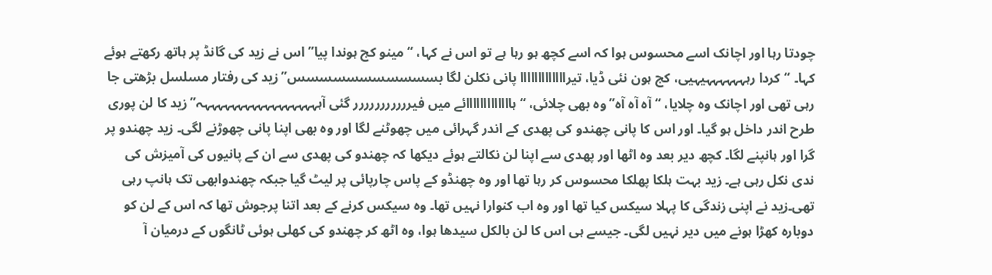چودتا رہا اور اچانک اسے محسوس ہوا کہ اسے کچھ ہو رہا ہے تو اس نے کہا، “مینو کج ہوندا پیا” اس نے زید کی گانڈ پر ہاتھ رکھتے ہوئے کہا۔ “کردا رہہہہہہہیہیی، کج ہون نئی ڈیا، تیرااااااااااااا پانی نکلن لگا بسسسسسسسسسسس” زید کی رفتار مسلسل بڑھتی جا رہی تھی اور اچانک وہ چلایا، “آہ آہ آہ” وہ بھی چلائی، “ہااااااااااااائے میں فیررررررررررر گئی آہہہہہہہہہہہہہہہہہہہ” زید کا لن پوری طرح اندر داخل ہو گیا۔ اور اس کا پانی چھندو کی پھدی کے اندر گہرائی میں چھوٹنے لگا اور وہ بھی اپنا پانی چھوڑنے لگی۔ زید چھندو پر گرا اور ہانپنے لگا۔ کچھ دیر بعد وہ اٹھا اور پھدی سے اپنا لن نکالتے ہوئے دیکھا کہ چھندو کی پھدی سے ان کے پانیوں کی آمیزش کی ندی نکل رہی ہے۔ زید بہت ہلکا پھلکا محسوس کر رہا تھا اور وہ چھنڈو کے پاس چارپائی پر لیٹ گیا جبکہ چھندوابھی تک ہانپ رہی تھی۔زید نے اپنی زندگی کا پہلا سیکس کیا تھا اور وہ اب کنوارا نہیں تھا۔ وہ سیکس کرنے کے بعد اتنا پرجوش تھا کہ اس کے لن کو دوبارہ کھڑا ہونے میں دیر نہیں لگی۔ جیسے ہی اس کا لن بالکل سیدھا ہوا، وہ اٹھ کر چھندو کی کھلی ہوئی ٹانگوں کے درمیان آ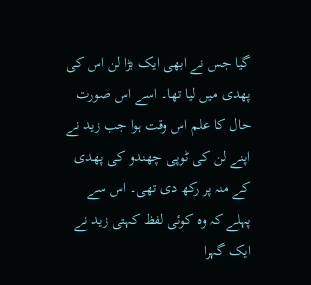گیا جس نے ابھی ایک بڑا لن اس کی پھدی میں لیا تھا۔ اسے اس صورت حال کا علم اس وقت ہوا جب زید نے اپنے لن کی ٹوپی چھندو کی پھدی کے منہ پر رکھ دی تھی۔ اس سے پہلے کہ وہ کوئی لفظ کہتی زید نے ایک گہرا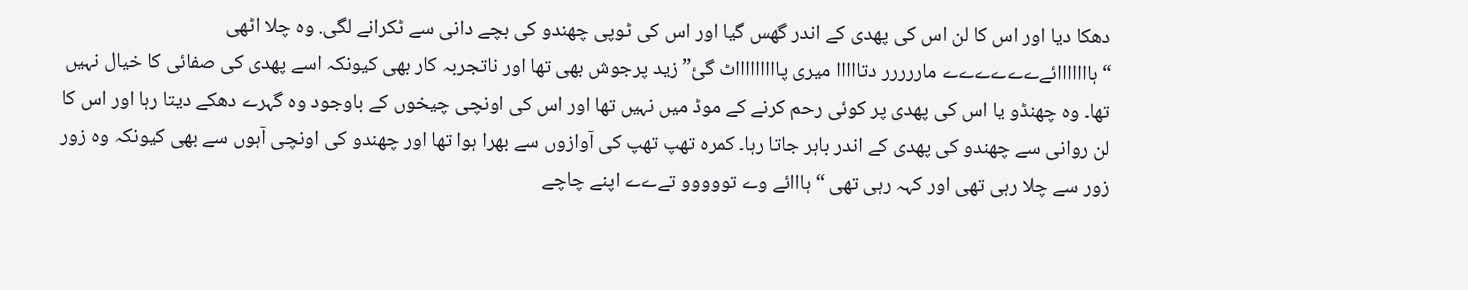دھکا دیا اور اس کا لن اس کی پھدی کے اندر گھس گیا اور اس کی ٹوپی چھندو کی بچے دانی سے ٹکرانے لگی. وہ چلا اٹھی “ہااااااائےےےےےےے ماررررر دتااااا میری پاااااااااٹ گئ”زید پرجوش بھی تھا اور ناتجربہ کار بھی کیونکہ اسے پھدی کی صفائی کا خیال نہیں تھا۔ وہ چھنڈو یا اس کی پھدی پر کوئی رحم کرنے کے موڈ میں نہیں تھا اور اس کی اونچی چیخوں کے باوجود وہ گہرے دھکے دیتا رہا اور اس کا لن روانی سے چھندو کی پھدی کے اندر باہر جاتا رہا۔ کمرہ تھپ تھپ کی آوازوں سے بھرا ہوا تھا اور چھندو کی اونچی آہوں سے بھی کیونکہ وہ زور زور سے چلا رہی تھی اور کہہ رہی تھی “ہااائے وے تووووو تےےے اپنے چاچے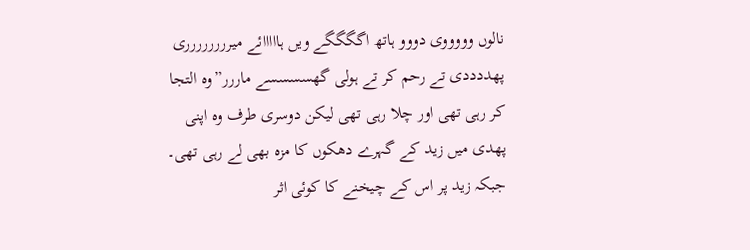نالوں وووووی دووو ہاتھ اگگگگے ویں ہااااائے میرررررررری پھددددی تے رحم کر تے ہولی گھسسسسے ماررر”وہ التجا کر رہی تھی اور چلا رہی تھی لیکن دوسری طرف وہ اپنی پھدی میں زید کے گہرے دھکوں کا مزہ بھی لے رہی تھی۔ جبکہ زید پر اس کے چیخنے کا کوئی اثر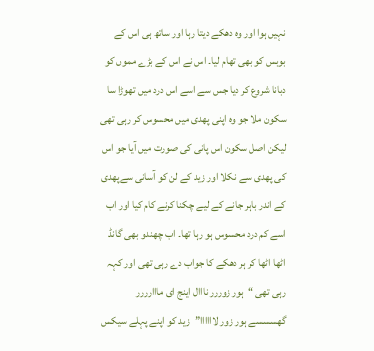نہیں ہوا اور وہ دھکے دیتا رہا اور ساتھ ہی اس کے بوبس کو بھی تھام لیا۔ اس نے اس کے بڑے مموں کو دبانا شروع کر دیا جس سے اسے اس درد میں تھوڑا سا سکون ملا جو وہ اپنی پھدی میں محسوس کر رہی تھی لیکن اصل سکون اس پانی کی صورت میں آیا جو اس کی پھدی سے نکلا اور زید کے لن کو آسانی سےپھدی کے اندر باہر جانے کے لیے چکنا کرنے کام کیا اور اب اسے کم درد محسوس ہو رہا تھا۔ اب چھندو بھی گانڈ اٹھا اٹھا کر ہر دھکے کا جواب دے رہی تھی اور کہہ رہی تھی “ہور زوررر نااال اینج ای مااارررر گھسسسے ہور زور لاااااا”زید کو اپنے پہلے سیکس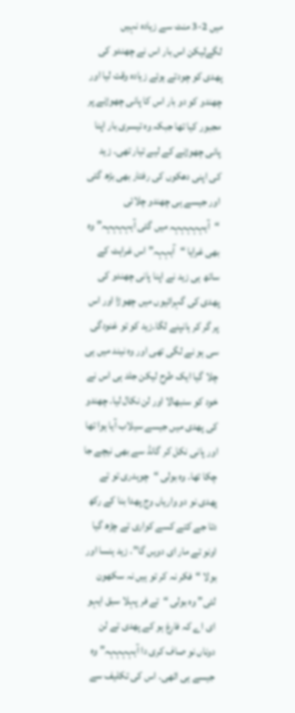میں 2-3 منٹ سے زیادہ نہیں لگےلیکن اس بار اس نے چھندو کی پھدی کو چودتے ہوئے زیادہ وقت لیا اور چھندو کو دو بار اس کا پانی چھوڑنے پر مجبور کیا تھا جبکہ وہ تیسری بار اپنا پانی چھوڑنے کے لیے تیار تھی۔ زید کی اپنی دھکوں کی رفتار بھی بڑھ گئی اور جیسے ہی چھندو چلائی “آہہہہہہہ میں گئی آہہہہہہ” وہ بھی غرایا “آہہہہ” اس غراہٹ کے ساتھ ہی زید نے اپنا پانی چھندو کی پھدی کی گہرائیوں میں چھوڑا اور اس پر گر کر ہانپنے لگا.زید کو تو غنودگی سی ہو نے لگی تھی اور وہ نیند میں ہی چلا گیا ایک طرح لیکن جلد ہی اس نے خود کو سنبھالا اور لن نکال لیا. چھندو کی پھدی میں جیسے سیلاب آیا ہوا تھا اور پانی نکل کر گانڈ سے بھی نیچے جا چکا تھا. وہ بولی “چوہدری تو تے پھدی نو دو واریاں وج پھدا بنا کے رکھ دتا جے کتے کسے کواری تے چڑھ گیا اونو تے مار ای دویں گا”. زید ہنسا اور بولا “فکر نہ کر تو ہیں نہ سکھون لئی” وہ بولی “تے فر پہلا سبق ایہو ای اے کہ فارغ ہو کے پھدی تے لن دوناں نو صاف کری دا آہہہہہہ” وہ جیسے ہی اٹھی. اس کی تکلیف سے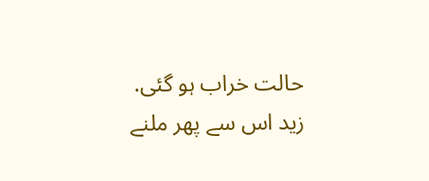حالت خراب ہو گئی. زید اس سے پھر ملنے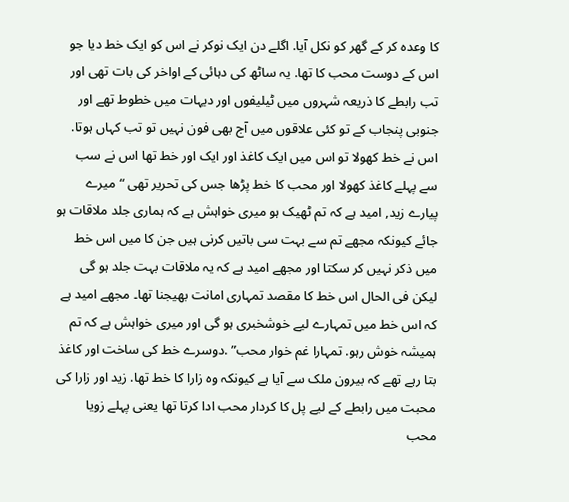کا وعدہ کر کے گھر کو نکل آیا. اگلے دن ایک نوکر نے اس کو ایک خط دیا جو اس کے دوست محب کا تھا. یہ ساٹھ کی دہائی کے اواخر کی بات تھی اور تب رابطے کا ذریعہ شہروں میں ٹیلیفوں اور دیہات میں خطوط تھے اور جنوبی پنجاب کے تو کئی علاقوں میں آج بھی فون نہیں تو تب کہاں ہوتا. اس نے خط کھولا تو اس میں ایک کاغذ اور ایک اور خط تھا اس نے سب سے پہلے کاغذ کھولا اور محب کا خط پڑھا جس کی تحریر تھی “میرے پیارے زید, امید ہے کہ تم ٹھیک ہو میری خواہش ہے کہ ہماری جلد ملاقات ہو جائے کیونکہ مجھے تم سے بہت سی باتیں کرنی ہیں جن کا میں اس خط میں ذکر نہیں کر سکتا اور مجھے امید ہے کہ یہ ملاقات بہت جلد ہو گی لیکن فی الحال اس خط کا مقصد تمہاری امانت بھیجنا تھا۔ مجھے امید ہے کہ اس خط میں تمہارے لیے خوشخبری ہو گی اور میری خواہش ہے کہ تم ہمیشہ خوش رہو. تمہارا غم خوار محب” .دوسرے خط کی ساخت اور کاغذ بتا رہے تھے کہ بیرون ملک سے آیا ہے کیونکہ وہ زارا کا خط تھا. زید اور زارا کی محبت میں رابطے کے لیے پل کا کردار محب ادا کرتا تھا یعنی پہلے زویا محب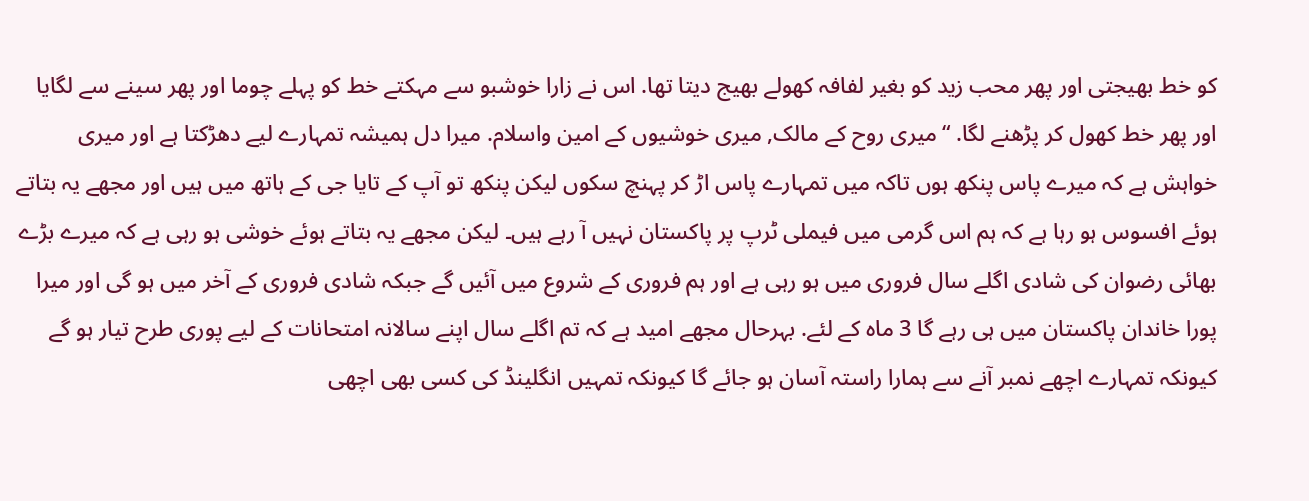کو خط بھیجتی اور پھر محب زید کو بغیر لفافہ کھولے بھیج دیتا تھا. اس نے زارا خوشبو سے مہکتے خط کو پہلے چوما اور پھر سینے سے لگایا اور پھر خط کھول کر پڑھنے لگا. “میری روح کے مالک, میری خوشیوں کے امین واسلام. میرا دل ہمیشہ تمہارے لیے دھڑکتا ہے اور میری خواہش ہے کہ میرے پاس پنکھ ہوں تاکہ میں تمہارے پاس اڑ کر پہنچ سکوں لیکن پنکھ تو آپ کے تایا جی کے ہاتھ میں ہیں اور مجھے یہ بتاتے ہوئے افسوس ہو رہا ہے کہ ہم اس گرمی میں فیملی ٹرپ پر پاکستان نہیں آ رہے ہیں۔ لیکن مجھے یہ بتاتے ہوئے خوشی ہو رہی ہے کہ میرے بڑے بھائی رضوان کی شادی اگلے سال فروری میں ہو رہی ہے اور ہم فروری کے شروع میں آئیں گے جبکہ شادی فروری کے آخر میں ہو گی اور میرا پورا خاندان پاکستان میں ہی رہے گا 3 ماہ کے لئے. بہرحال مجھے امید ہے کہ تم اگلے سال اپنے سالانہ امتحانات کے لیے پوری طرح تیار ہو گے کیونکہ تمہارے اچھے نمبر آنے سے ہمارا راستہ آسان ہو جائے گا کیونکہ تمہیں انگلینڈ کی کسی بھی اچھی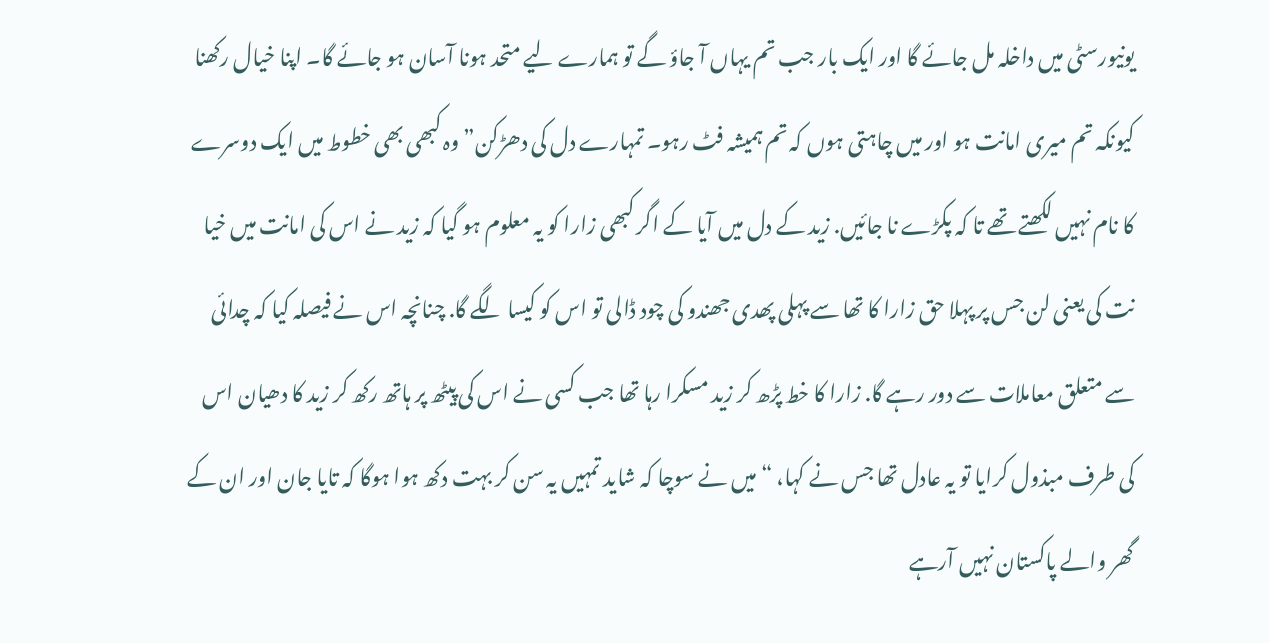یونیورسٹی میں داخلہ مل جائے گا اور ایک بار جب تم یہاں آ جاؤ گے تو ہمارے لیے متحد ہونا آسان ہو جائے گا۔ اپنا خیال رکھنا کیونکہ تم میری امانت ہو اور میں چاہتی ہوں کہ تم ہمیشہ فٹ رہو۔ تمہارے دل کی دھڑکن”وہ کبھی بھی خطوط میں ایک دوسرے کا نام نہیں لکھتے تھے تا کہ پکڑے نا جائیں. زید کے دل میں آیا کے اگر کبھی زارا کو یہ معلوم ہو گیا کہ زید نے اس کی امانت میں خیا نت کی یعنی لن جس پر پہلا حق زارا کا تھا سے پہلی پھدی جھندو کی چود ڈالی تو اس کو کیسا لگے گا. چنانچہ اس نے فیصلہ کیا کہ چدائی سے متعلق معاملات سے دور رہے گا. زارا کا خط پڑھ کر زید مسکرا رہا تھا جب کسی نے اس کی پیٹھ پر ہاتھ رکھ کر زید کا دھیان اس کی طرف مبذول کرایا تو یہ عادل تھا جس نے کہا، “میں نے سوچا کہ شاید تمہیں یہ سن کر بہت دکھ ہوا ہوگا کہ تایا جان اور ان کے گھر والے پاکستان نہیں آرہے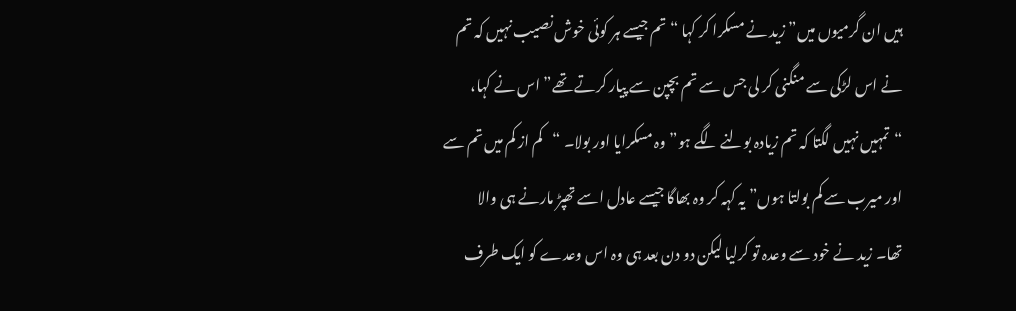ہیں ان گرمیوں میں” زید نے مسکرا کر کہا “تم جیسے ہر کوئی خوش نصیب نہیں کہ تم نے اس لڑکی سے منگنی کر لی جس سے تم بچپن سے پیار کرتے تھے” اس نے کہا، “تمہیں نہیں لگتا کہ تم زیادہ بولنے لگے ہو” وہ مسکرایا اور بولا۔ “کم از کم میں تم سے اور میرب سے کم بولتا ہوں” یہ کہہ کر وہ بھاگا جیسے عادل اسے تھپڑ مارنے ہی والا تھا۔ زید نے خود سے وعدہ تو کرلیا لیکن دو دن بعد ہی وہ اس وعدے کو ایک طرف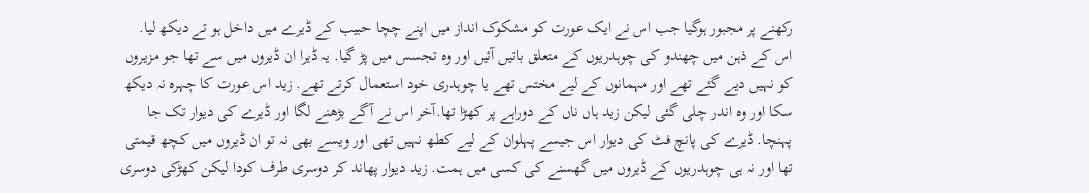رکھنے پر مجبور ہوگیا جب اس نے ایک عورت کو مشکوک انداز میں اپنے چچا حبیب کے ڈیرے میں داخل ہو تے دیکھ لیا. اس کے ذہن میں چھندو کی چوہدریوں کے متعلق باتیں آئیں اور وہ تجسس میں پڑ گیا. یہ ڈیرا ان ڈیروں میں سے تھا جو مزیروں کو نہیں دیے گئے تھے اور مہمانوں کے لیے مختس تھے یا چوہدری خود استعمال کرتے تھے. زید اس عورت کا چہرہ نہ دیکھ سکا اور وہ اندر چلی گئی لیکن زید ہاں ناں کے دوراہے پر کھڑا تھا.آخر اس نے آگے بڑھنے لگا اور ڈیرے کی دیوار تک جا پہنچا. ڈیرے کی پانچ فٹ کی دیوار اس جیسے پہلوان کے لیے کطھ نہیں تھی اور ویسے بھی نہ تو ان ڈیروں میں کچھ قیمتی تھا اور نہ ہی چوہدریوں کے ڈیروں میں گھسنے کی کسی میں ہمت. زید دیوار پھاند کر دوسری طرف کودا لیکن کھڑکی دوسری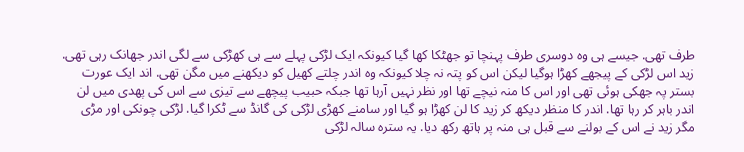طرف تھی. جیسے ہی وہ دوسری طرف پہنچا تو جھٹکا کھا گیا کیونکہ ایک لڑکی پہلے سے ہی کھڑکی سے لگی اندر جھانک رہی تھی. زید اس لڑکی کے پیجھے کھڑا ہوگیا لیکن اس کو پتہ نہ چلا کیونکہ وہ اندر چلتے کھیل کو دیکھنے میں مگن تھی. اند ایک عورت بستر پہ جھکی ہوئی تھی اور اس کا منہ نیچے تھا اور نظر نہیں آرہا تھا جبکہ حبیب پیچھے سے تیزی سے اس کی پھدی میں لن اندر باہر کر رہا تھا. اندر کا منظر دیکھ کر زید کا لن کھڑا ہو گیا اور سامنے کھڑی لڑکی کی گانڈ سے ٹکرا گیا. لڑکی چونکی اور مڑی مگر زید نے اس کے بولنے سے قبل ہی منہ پر ہاتھ رکھ دیا. یہ سترہ سالہ لڑکی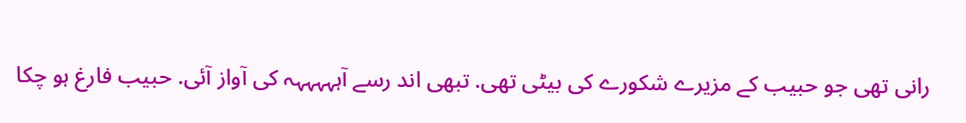رانی تھی جو حبیب کے مزیرے شکورے کی بیٹی تھی. تبھی اند رسے آہہہہہہ کی آواز آئی. حبیب فارغ ہو چکا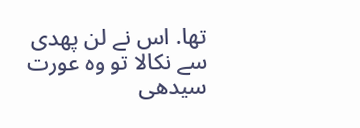تھا. اس نے لن پھدی سے نکالا تو وہ عورت سیدھی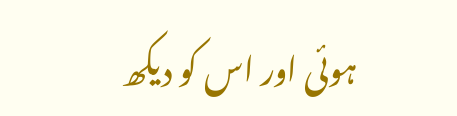ہوئی اور اس کو دیکھ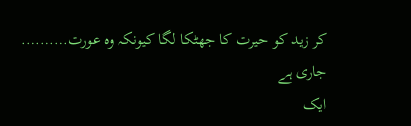کر زید کو حیرت کا جھٹکا لگا کیونکہ وہ عورت……….
جاری ہے
ایک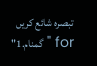تبصرہ شائع کریں for " گمنام.1"